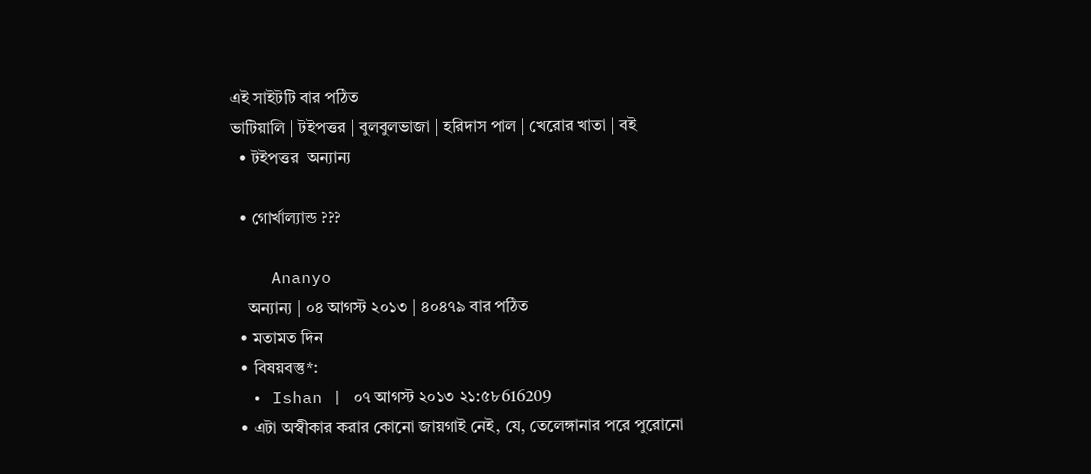এই সাইটটি বার পঠিত
ভাটিয়ালি | টইপত্তর | বুলবুলভাজা | হরিদাস পাল | খেরোর খাতা | বই
  • টইপত্তর  অন্যান্য

  • গোর্খাল্যান্ড ???

    Ananyo
    অন্যান্য | ০৪ আগস্ট ২০১৩ | ৪০৪৭৯ বার পঠিত
  • মতামত দিন
  • বিষয়বস্তু*:
  • Ishan | ০৭ আগস্ট ২০১৩ ২১:৫৮616209
  • এটা অস্বীকার করার কোনো জায়গাই নেই, যে, তেলেঙ্গানার পরে পুরোনো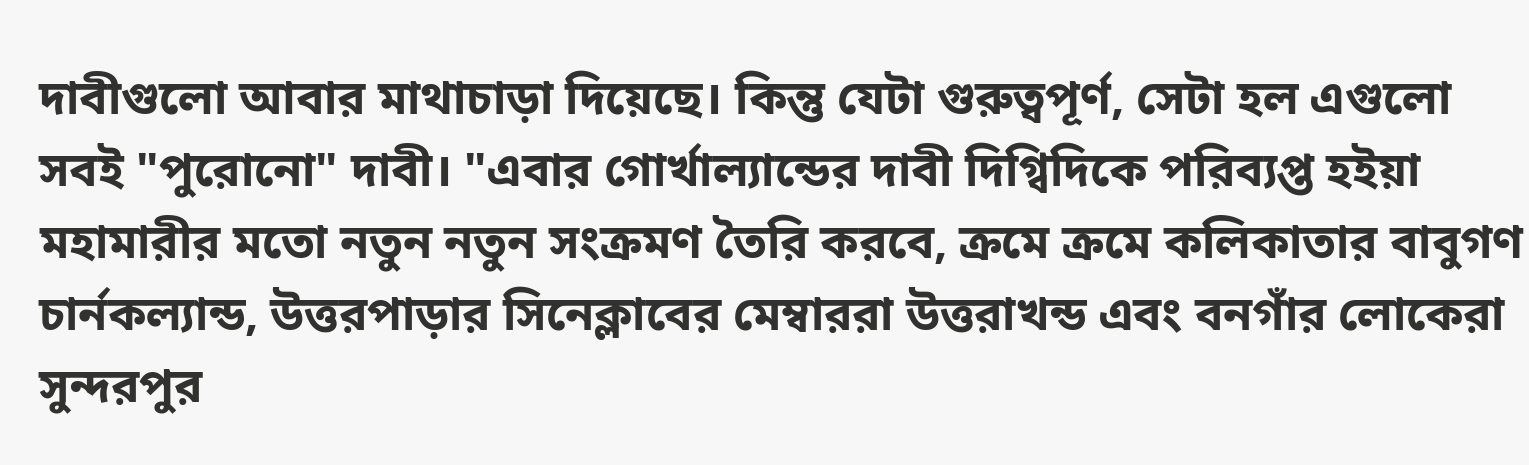দাবীগুলো আবার মাথাচাড়া দিয়েছে। কিন্তু যেটা গুরুত্বপূর্ণ, সেটা হল এগুলো সবই "পুরোনো" দাবী। "এবার গোর্খাল্যান্ডের দাবী দিগ্বিদিকে পরিব্যপ্ত হইয়া মহামারীর মতো নতুন নতুন সংক্রমণ তৈরি করবে, ক্রমে ক্রমে কলিকাতার বাবুগণ চার্নকল্যান্ড, উত্তরপাড়ার সিনেক্লাবের মেম্বাররা উত্তরাখন্ড এবং বনগাঁর লোকেরা সুন্দরপুর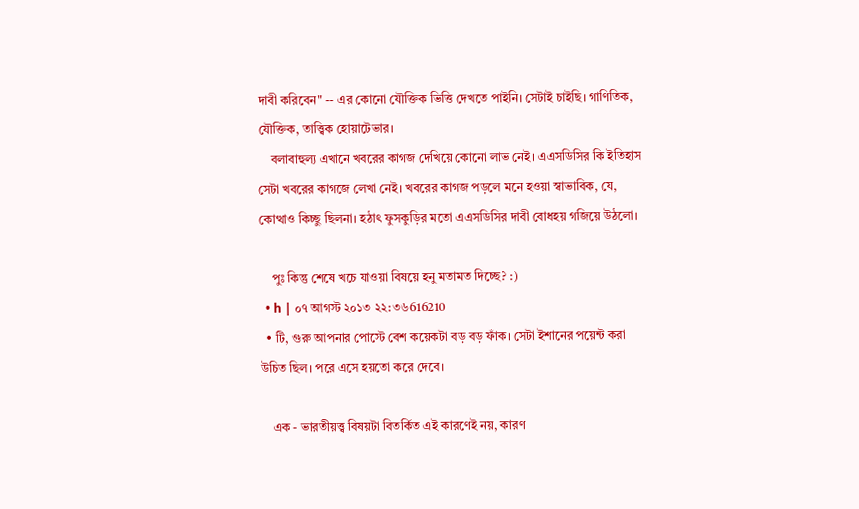দাবী করিবেন" -- এর কোনো যৌক্তিক ভিত্তি দেখতে পাইনি। সেটাই চাইছি। গাণিতিক, যৌক্তিক, তাত্ত্বিক হোয়াটেভার।
    বলাবাহুল্য এখানে খবরের কাগজ দেখিয়ে কোনো লাভ নেই। এএসডিসির কি ইতিহাস সেটা খবরের কাগজে লেখা নেই। খবরের কাগজ পড়লে মনে হওয়া স্বাভাবিক, যে, কোত্থাও কিচ্ছু ছিলনা। হঠাৎ ফুসকুড়ির মতো এএসডিসির দাবী বোধহয় গজিয়ে উঠলো।

    পুঃ কিন্তু শেষে খচে যাওয়া বিষয়ে হনু মতামত দিচ্ছে? :)
  • h | ০৭ আগস্ট ২০১৩ ২২:৩৬616210
  • টি, গুরু আপনার পোস্টে বেশ কয়েকটা বড় বড় ফাঁক। সেটা ইশানের পয়েন্ট করা উচিত ছিল। পরে এসে হয়তো করে দেবে।

    এক - ভারতীয়ত্ত্ব বিষয়টা বিতর্কিত এই কারণেই নয়, কারণ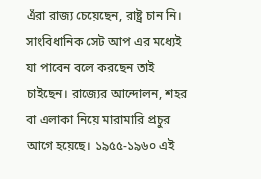এঁরা রাজ্য চেয়েছেন, রাষ্ট্র চান নি। সাংবিধানিক সেট আপ এর মধ্যেই যা পাবেন বলে করছেন তাই চাইছেন। রাজ্যের আন্দোলন, শহর বা এলাকা নিয়ে মারামারি প্রচুর আগে হয়েছে। ১৯৫৫-১৯৬০ এই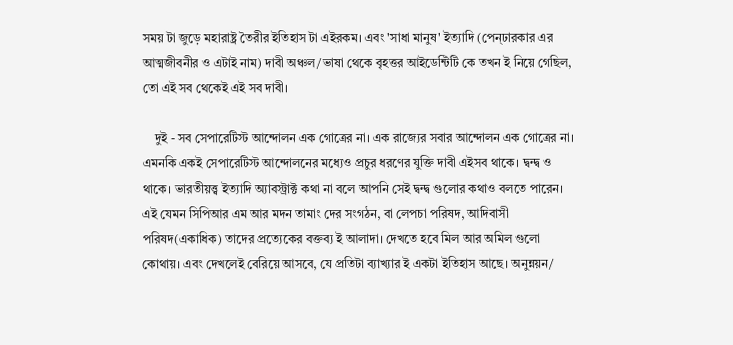সময় টা জুড়ে মহারাষ্ট্র তৈরীর ইতিহাস টা এইরকম। এবং 'সাধা মানুষ' ইত্যাদি (পেন্ঢারকার এর আত্মজীবনীর ও এটাই নাম) দাবী অঞ্চল/ভাষা থেকে বৃহত্তর আইডেন্টিটি কে তখন ই নিয়ে গেছিল, তো এই সব থেকেই এই সব দাবী।

    দুই - সব সেপারেটিস্ট আন্দোলন এক গোত্রের না। এক রাজ্যের সবার আন্দোলন এক গোত্রের না। এমনকি একই সেপারেটিস্ট আন্দোলনের মধ্যেও প্রচুর ধরণের যুক্তি দাবী এইসব থাকে। দ্বন্দ্ব ও থাকে। ভারতীয়ত্ত্ব ইত্যাদি অ্যাবস্ট্রাক্ট কথা না বলে আপনি সেই দ্বন্দ্ব গুলোর কথাও বলতে পারেন। এই যেমন সিপিআর এম আর মদন তামাং দের সংগঠন, বা লেপচা পরিষদ, আদিবাসী পরিষদ(একাধিক) তাদের প্রত্যেকের বক্তব্য ই আলাদা। দেখতে হবে মিল আর অমিল গুলো কোথায়। এবং দেখলেই বেরিয়ে আসবে, যে প্রতিটা ব্যাখ্যার ই একটা ইতিহাস আছে। অনুন্নয়ন/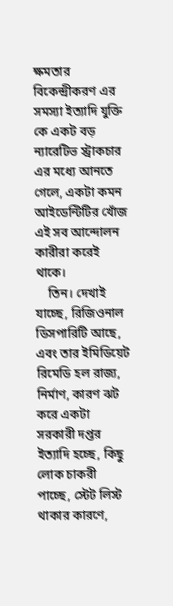ক্ষমতার বিকেন্দ্রীকরণ এর সমস্যা ইত্যাদি যুক্তি কে একট বড় ন্যারেটিভ স্ট্রাকচার এর মধ্যে আনতে গেলে, একটা কমন আইডেন্টিটির খোঁজ এই সব আন্দোলন কারীরা করেই থাকে।
    তিন। দেখাই যাচ্ছে, রিজিওনাল ডিসপারিটি আছে, এবং তার ইমিডিয়েট রিমেডি হল রাজ্য, নির্মাণ, কারণ ঝট করে একটা সরকারী দপ্তর ইত্যাদি হচ্ছে, কিছু লোক চাকরী পাচ্ছে, স্টেট লিস্ট থাকার কারণে,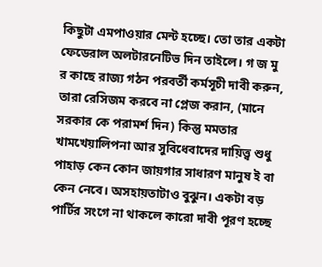কিছুটা এমপাওয়ার মেন্ট হচ্ছে। তো তার একটা ফেডেরাল অলটারনেটিভ দিন তাইলে। গ জ মু র কাছে রাজ্য গঠন পরবর্তী কর্মসূচী দাবী করুন, তারা রেসিজম করবে না প্লেজ করান, (মানে সরকার কে পরামর্শ দিন) কিন্তু মমতার খামখেয়ালিপনা আর সুবিধেবাদের দায়িত্ত্ব শুধু পাহাড় কেন কোন জায়গার সাধারণ মানুষ ই বা কেন নেবে। অসহায়তাটাও বুঝুন। একটা বড় পার্টির সংগে না থাকলে কারো দাবী পূরণ হচ্ছে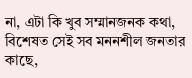না, এটা কি খুব সম্মানজনক কথা, বিশেষত সেই সব মননশীল জনতার কাছে,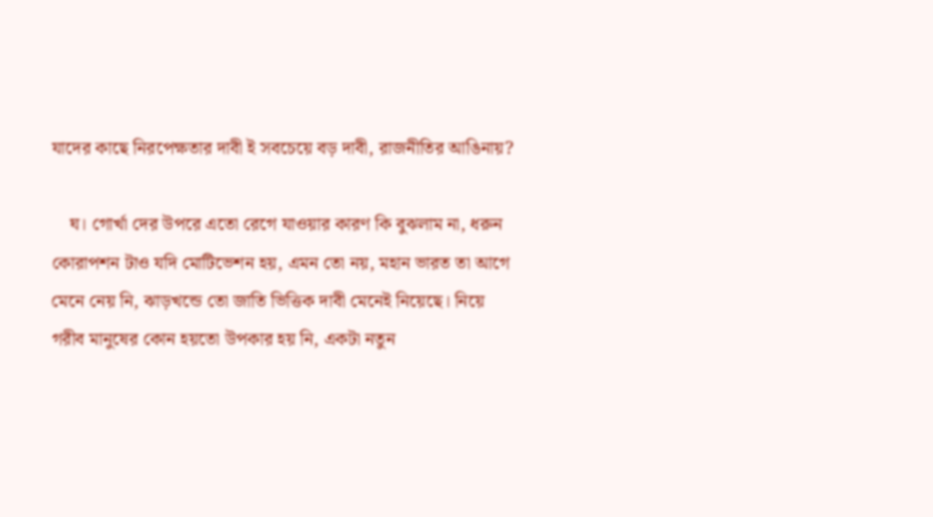যাদের কাছে নিরপেক্ষতার দাবী ই সবচেয়ে বড় দাবী, রাজনীতির আঙিনায়?

    ঘ। গোর্খা দের উপরে এতো রেগে যাওয়ার কারণ কি বুঝলাম না, ধরুন কোরাপশন টাও যদি মোটিভেশন হয়, এমন তো নয়, মহান ভারত তা আগে মেনে নেয় নি, ঝাড়খন্ডে তো জাতি ভিত্তিক দাবী মেনেই নিয়েছে। নিয়ে গরীব মানুষের কোন হয়তো উপকার হয় নি, একটা নতুন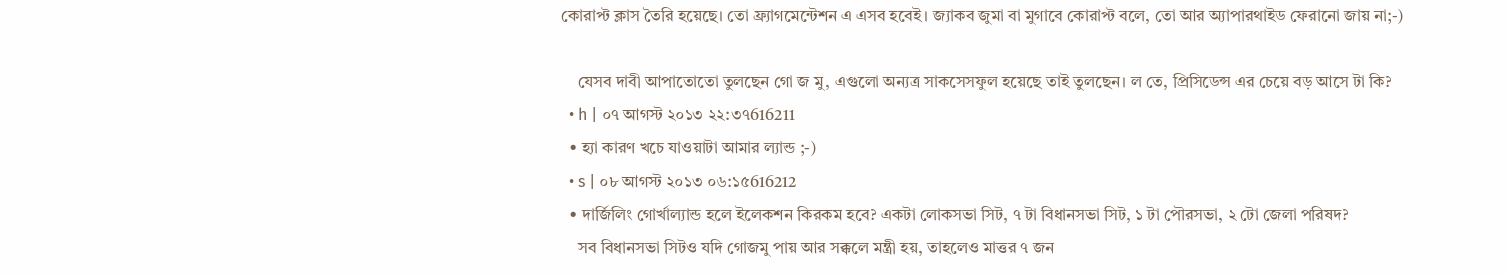কোরাপ্ট ক্লাস তৈরি হয়েছে। তো ফ্র্যাগমেন্টেশন এ এসব হবেই। জ্যাকব জুমা বা মুগাবে কোরাপ্ট বলে, তো আর অ্যাপারথাইড ফেরানো জায় না;-)

    যেসব দাবী আপাতোতো তুলছেন গো জ মু, এগুলো অন্যত্র সাকসেসফুল হয়েছে তাই তুলছেন। ল তে, প্রিসিডেন্স এর চেয়ে বড় আসে টা কি?
  • h | ০৭ আগস্ট ২০১৩ ২২:৩৭616211
  • হ্যা কারণ খচে যাওয়াটা আমার ল্যান্ড ;-)
  • s | ০৮ আগস্ট ২০১৩ ০৬:১৫616212
  • দার্জিলিং গোর্খাল্যান্ড হলে ইলেকশন কিরকম হবে? একটা লোকসভা সিট, ৭ টা বিধানসভা সিট, ১ টা পৌরসভা, ২ টো জেলা পরিষদ?
    সব বিধানসভা সিটও যদি গোজমু পায় আর সক্কলে মন্ত্রী হয়, তাহলেও মাত্তর ৭ জন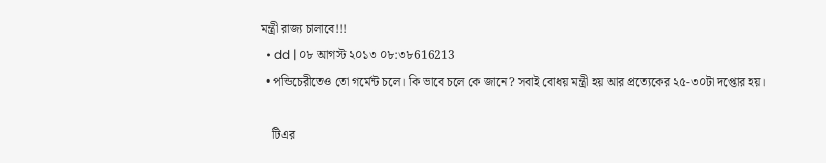মন্ত্রী রাজ্য চালাবে!!!
  • dd | ০৮ আগস্ট ২০১৩ ০৮:৩৮616213
  • পন্ডিচেরীতেও তো গর্মেন্ট চলে। কি ভাবে চলে কে জানে? সবাই বোধয় মন্ত্রী হয় আর প্রত্যেকের ২৫-৩০টা দপ্তোর হয়।

    টিএর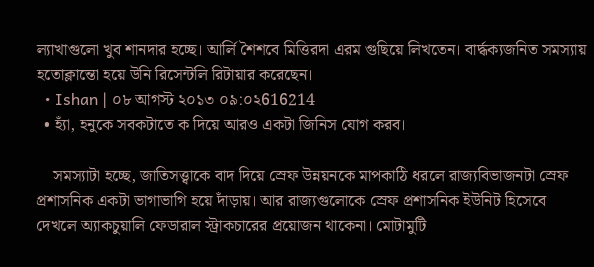ল্যাখাগুলো খুব শানদার হচ্ছে। আর্লি শৈশবে মিত্তিরদা এরম গুছিয়ে লিখতেন। বার্দ্ধক্যজনিত সমস্যায় হতোক্লান্তো হয়ে উনি রিসেন্টলি রিটায়ার করেছেন।
  • Ishan | ০৮ আগস্ট ২০১৩ ০৯:০২616214
  • হ্যাঁ, হনুকে সবকটাতে ক দিয়ে আরও একটা জিনিস যোগ করব।

    সমস্যাটা হচ্ছে, জাতিসত্ত্বাকে বাদ দিয়ে স্রেফ উন্নয়নকে মাপকাঠি ধরলে রাজ্যবিভাজনটা স্রেফ প্রশাসনিক একটা ভাগাভাগি হয়ে দাঁড়ায়। আর রাজ্যগুলোকে স্রেফ প্রশাসনিক ইউনিট হিসেবে দেখলে অ্যাকচুয়ালি ফেডারাল স্ট্রাকচারের প্রয়োজন থাকেনা। মোটামুটি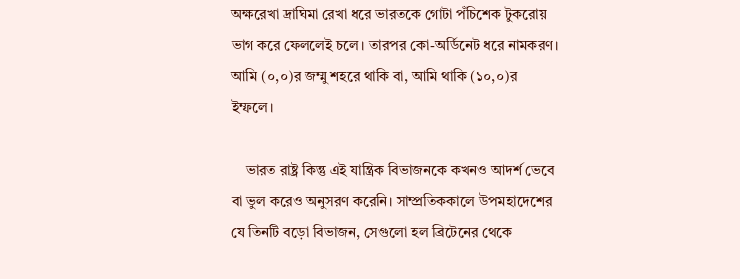অক্ষরেখা দ্রাঘিমা রেখা ধরে ভারতকে গোটা পঁচিশেক টুকরোয় ভাগ করে ফেললেই চলে। তারপর কো-অর্ডিনেট ধরে নামকরণ। আমি (০,০)র জম্মু শহরে থাকি বা, আমি থাকি (১০,০)র ইম্ফলে।

    ভারত রাষ্ট্র কিন্তু এই যান্ত্রিক বিভাজনকে কখনও আদর্শ ভেবে বা ভুল করেও অনুসরণ করেনি। সাম্প্রতিককালে উপমহাদেশের যে তিনটি বড়ো বিভাজন, সেগুলো হল ব্রিটেনের থেকে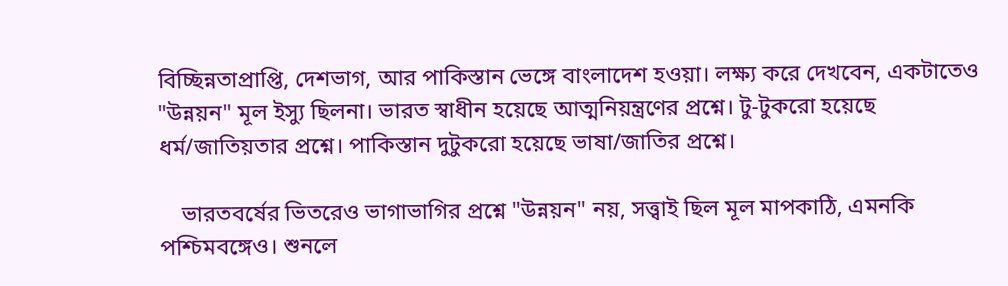বিচ্ছিন্নতাপ্রাপ্তি, দেশভাগ, আর পাকিস্তান ভেঙ্গে বাংলাদেশ হওয়া। লক্ষ্য করে দেখবেন, একটাতেও "উন্নয়ন" মূল ইস্যু ছিলনা। ভারত স্বাধীন হয়েছে আত্মনিয়ন্ত্রণের প্রশ্নে। টু-টুকরো হয়েছে ধর্ম/জাতিয়তার প্রশ্নে। পাকিস্তান দুটুকরো হয়েছে ভাষা/জাতির প্রশ্নে।

    ভারতবর্ষের ভিতরেও ভাগাভাগির প্রশ্নে "উন্নয়ন" নয়, সত্ত্বাই ছিল মূল মাপকাঠি, এমনকি পশ্চিমবঙ্গেও। শুনলে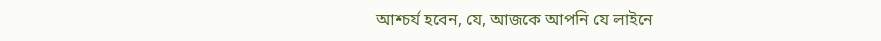আশ্চর্য হবেন, যে, আজকে আপনি যে লাইনে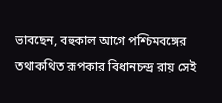ভাবছেন, বহুকাল আগে পশ্চিমবঙ্গের তথাকথিত রূপকার বিধানচন্দ্র রায় সেই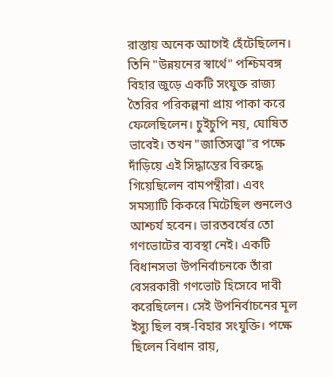রাস্তায় অনেক আগেই হেঁটেছিলেন। তিনি "উন্নয়নের স্বার্থে" পশ্চিমবঙ্গ বিহার জুড়ে একটি সংযুক্ত রাজ্য তৈরির পরিকল্পনা প্রায় পাকা করে ফেলেছিলেন। চুইচুপি নয়, ঘোষিত ভাবেই। তখন "জাতিসত্ত্বা"র পক্ষে দাঁড়িয়ে এই সিদ্ধান্তের বিরুদ্ধে গিয়েছিলেন বামপন্থীরা। এবং সমস্যাটি কিকরে মিটেছিল শুনলেও আশ্চর্য হবেন। ভারতবর্ষের তো গণভোটের ব্যবস্থা নেই। একটি বিধানসভা উপনির্বাচনকে তাঁরা বেসরকারী গণভোট হিসেবে দাবী করেছিলেন। সেই উপনির্বাচনের মূল ইস্যু ছিল বঙ্গ-বিহার সংযুক্তি। পক্ষে ছিলেন বিধান রায়,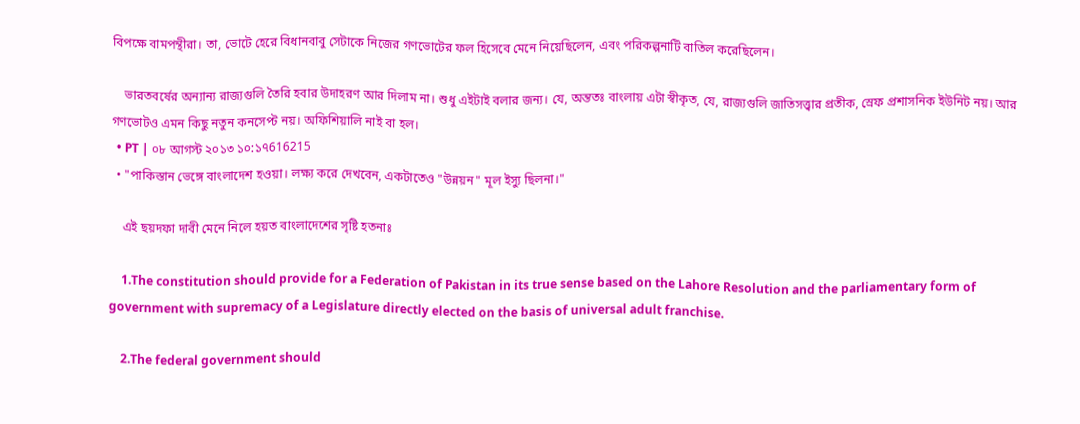বিপক্ষে বামপন্থীরা। তা, ভোটে হেরে বিধানবাবু সেটাকে নিজের গণভোটের ফল হিসেবে মেনে নিয়েছিলেন, এবং পরিকল্পনাটি বাতিল করেছিলেন।

    ভারতবর্ষের অন্যান্য রাজ্যগুলি তৈরি হবার উদাহরণ আর দিলাম না। শুধু এইটাই বলার জন্য। যে, অন্ততঃ বাংলায় এটা স্বীকৃত, যে, রাজ্যগুলি জাতিসত্ত্বার প্রতীক, স্রেফ প্রশাসনিক ইউনিট নয়। আর গণভোটও এমন কিছু নতুন কনসেপ্ট নয়। অফিশিয়ালি নাই বা হল।
  • PT | ০৮ আগস্ট ২০১৩ ১০:১৭616215
  • "পাকিস্তান ভেঙ্গে বাংলাদেশ হওয়া। লক্ষ্য করে দেখবেন, একটাতেও "উন্নয়ন" মূল ইস্যু ছিলনা।"

    এই ছয়দফা দাবী মেনে নিলে হয়ত বাংলাদেশের সৃষ্টি হতনাঃ

    1.The constitution should provide for a Federation of Pakistan in its true sense based on the Lahore Resolution and the parliamentary form of government with supremacy of a Legislature directly elected on the basis of universal adult franchise.

    2.The federal government should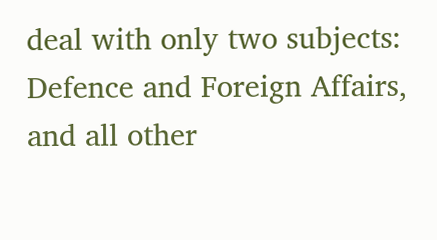deal with only two subjects: Defence and Foreign Affairs, and all other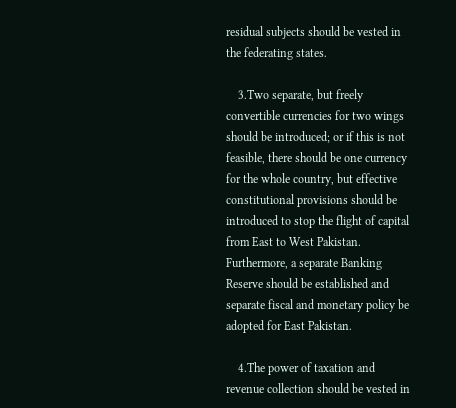residual subjects should be vested in the federating states.

    3.Two separate, but freely convertible currencies for two wings should be introduced; or if this is not feasible, there should be one currency for the whole country, but effective constitutional provisions should be introduced to stop the flight of capital from East to West Pakistan. Furthermore, a separate Banking Reserve should be established and separate fiscal and monetary policy be adopted for East Pakistan.

    4.The power of taxation and revenue collection should be vested in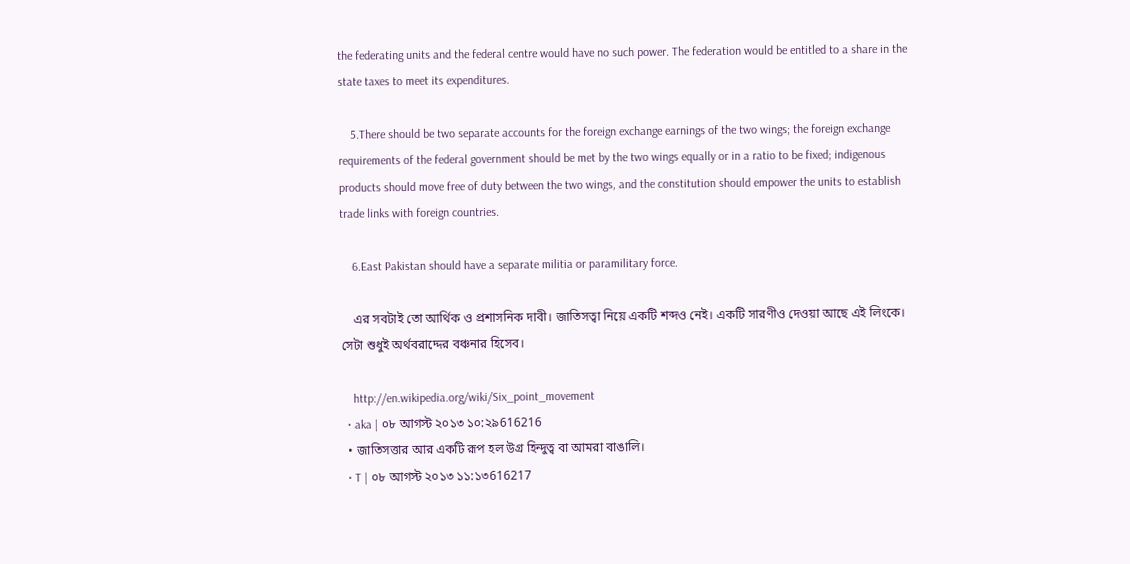the federating units and the federal centre would have no such power. The federation would be entitled to a share in the state taxes to meet its expenditures.

    5.There should be two separate accounts for the foreign exchange earnings of the two wings; the foreign exchange requirements of the federal government should be met by the two wings equally or in a ratio to be fixed; indigenous products should move free of duty between the two wings, and the constitution should empower the units to establish trade links with foreign countries.

    6.East Pakistan should have a separate militia or paramilitary force.

    এর সবটাই তো আর্থিক ও প্রশাসনিক দাবী। জাতিসত্বা নিয়ে একটি শব্দও নেই। একটি সারণীও দেওয়া আছে এই লিংকে। সেটা শুধুই অর্থবরাদ্দের বঞ্চনার হিসেব।

    http://en.wikipedia.org/wiki/Six_point_movement
  • aka | ০৮ আগস্ট ২০১৩ ১০:২৯616216
  • জাতিসত্তার আর একটি রূপ হল উগ্র হিন্দুত্ব বা আমরা বাঙালি।
  • T | ০৮ আগস্ট ২০১৩ ১১:১৩616217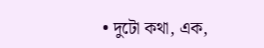• দুটো কথা, এক,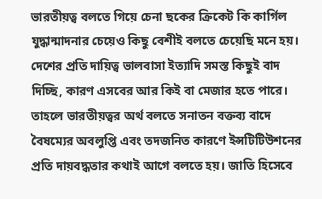ভারতীয়ত্ব বলতে গিয়ে চেনা ছকের ক্রিকেট কি কার্গিল যুদ্ধান্মাদনার চেয়েও কিছু বেশীই বলতে চেয়েছি মনে হয়। দেশের প্রতি দায়িত্ব ভালবাসা ইত্যাদি সমস্ত কিছুই বাদ দিচ্ছি, কারণ এসবের আর কিই বা মেজার হতে পারে। তাহলে ভারতীয়ত্বর অর্থ বলতে সনাতন বক্তব্য বাদে বৈষম্যের অবলুপ্তি এবং তদজনিত কারণে ইন্সটিটিউশনের প্রতি দায়বদ্ধতার কথাই আগে বলতে হয়। জাতি হিসেবে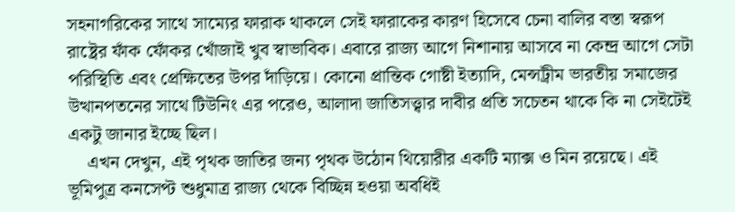সহনাগরিকের সাথে সাম্যের ফারাক থাকলে সেই ফারাকের কারণ হিসেবে চেনা বালির বস্তা স্বরূপ রাষ্ট্রের ফাঁক ফোঁকর খোঁজাই খুব স্বাভাবিক। এবারে রাজ্য আগে নিশানায় আসবে না কেন্দ্র আগে সেটা পরিস্থিতি এবং প্রেক্ষিতের উপর দাঁড়িয়ে। কোনো প্রান্তিক গোষ্টী ইত্যাদি, মেন্সট্রীম ভারতীয় সমাজের উত্থানপতনের সাথে টিউনিং এর পরেও, আলাদা জাতিসত্ত্বার দাবীর প্রতি সচেতন থাকে কি না সেইটেই একটু জানার ইচ্ছে ছিল।
    এখন দেখুন, এই পৃথক জাতির জন্য পৃথক উঠোন থিয়োরীর একটি ম্যাক্স ও মিন রয়েছে। এই ভূমিপুত্র কনসেপ্ট শুধুমাত্র রাজ্য থেকে বিচ্ছিন্ন হওয়া অবধিই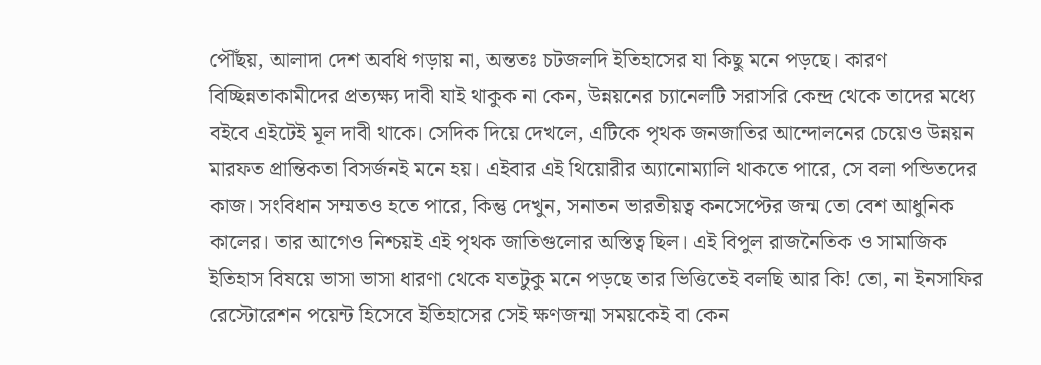পৌঁছয়, আলাদা দেশ অবধি গড়ায় না, অন্ততঃ চটজলদি ইতিহাসের যা কিছু মনে পড়ছে। কারণ বিচ্ছিন্নতাকামীদের প্রত্যক্ষ্য দাবী যাই থাকুক না কেন, উন্নয়নের চ্যানেলটি সরাসরি কেন্দ্র থেকে তাদের মধ্যে বইবে এইটেই মূল দাবী থাকে। সেদিক দিয়ে দেখলে, এটিকে পৃথক জনজাতির আন্দোলনের চেয়েও উন্নয়ন মারফত প্রান্তিকতা বিসর্জনই মনে হয়। এইবার এই থিয়োরীর অ্যানোম্যালি থাকতে পারে, সে বলা পন্ডিতদের কাজ। সংবিধান সম্মতও হতে পারে, কিন্তু দেখুন, সনাতন ভারতীয়ত্ব কনসেপ্টের জন্ম তো বেশ আধুনিক কালের। তার আগেও নিশ্চয়ই এই পৃথক জাতিগুলোর অস্তিত্ব ছিল। এই বিপুল রাজনৈতিক ও সামাজিক ইতিহাস বিষয়ে ভাসা ভাসা ধারণা থেকে যতটুকু মনে পড়ছে তার ভিত্তিতেই বলছি আর কি! তো, না ইনসাফির রেস্টোরেশন পয়েন্ট হিসেবে ইতিহাসের সেই ক্ষণজন্মা সময়কেই বা কেন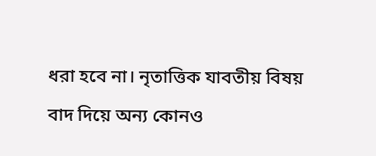ধরা হবে না। নৃতাত্তিক যাবতীয় বিষয় বাদ দিয়ে অন্য কোনও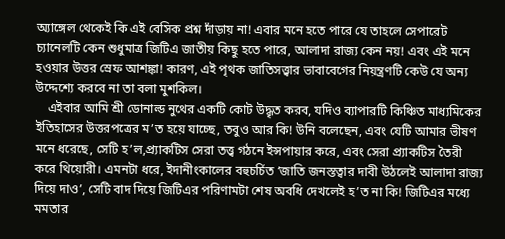অ্যাঙ্গেল থেকেই কি এই বেসিক প্রশ্ন দাঁড়ায় না! এবার মনে হতে পারে যে তাহলে সেপারেট চ্যানেলটি কেন শুধুমাত্র জিটিএ জাতীয় কিছু হতে পারে, আলাদা রাজ্য কেন নয়! এবং এই মনে হওয়ার উত্তর স্রেফ আশঙ্কা! কারণ, এই পৃথক জাতিসত্ত্বার ভাবাবেগের নিয়ন্ত্রণটি কেউ যে অন্য উদ্দেশ্যে করবে না তা বলা মুশকিল।
    এইবার আমি শ্রী ডোনাল্ড নুথের একটি কোট উদ্ধৃত করব, যদিও ব্যাপারটি কিঞ্চিত মাধ্যমিকের ইতিহাসের উত্তরপত্রের ম’ত হয়ে যাচ্ছে, তবুও আর কি! উনি বলেছেন, এবং যেটি আমার ভীষণ মনে ধরেছে, সেটি হ’ল,প্র্যাকটিস সেরা তত্ত্ব গঠনে ইন্সপায়ার করে, এবং সেরা প্র্যাকটিস তৈরী করে থিয়োরী। এমনটা ধরে, ইদানীংকালের বহুচর্চিত ‘জাতি জনস্তত্বার দাবী উঠলেই আলাদা রাজ্য দিয়ে দাও’, সেটি বাদ দিয়ে জিটিএর পরিণামটা শেষ অবধি দেখলেই হ’ত না কি! জিটিএর মধ্যে মমতার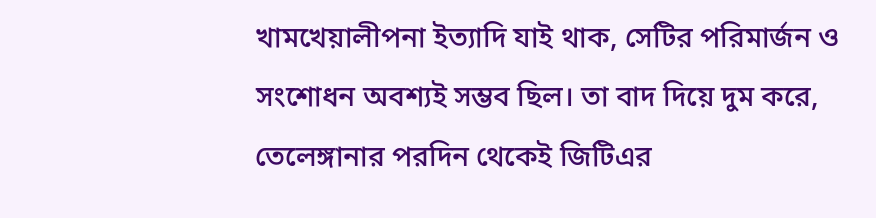খামখেয়ালীপনা ইত্যাদি যাই থাক, সেটির পরিমার্জন ও সংশোধন অবশ্যই সম্ভব ছিল। তা বাদ দিয়ে দুম করে, তেলেঙ্গানার পরদিন থেকেই জিটিএর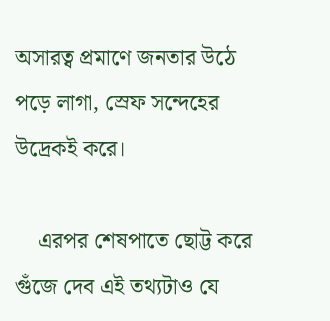অসারত্ব প্রমাণে জনতার উঠে পড়ে লাগা, স্রেফ সন্দেহের উদ্রেকই করে।

    এরপর শেষপাতে ছোট্ট করে গুঁজে দেব এই তথ্যটাও যে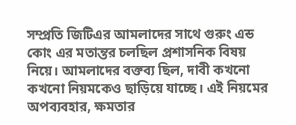সম্প্রতি জিটিএর আমলাদের সাথে গুরুং এন্ড কোং এর মতান্তর চলছিল প্রশাসনিক বিষয় নিয়ে। আমলাদের বক্তব্য ছিল, দাবী কখনো কখনো নিয়মকেও ছাড়িয়ে যাচ্ছে। এই নিয়মের অপব্যবহার, ক্ষমতার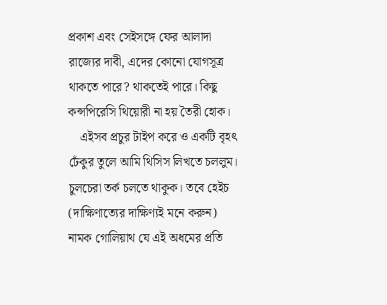প্রকাশ এবং সেইসঙ্গে ফের আলাদা রাজ্যের দাবী, এদের কোনো যোগসূত্র থাকতে পারে? থাকতেই পারে। কিছু কন্সপিরেসি থিয়োরী না হয় তৈরী হোক।
    এইসব প্রচুর টাইপ করে ও একটি বৃহৎ ঢেঁকুর তুলে আমি থিসিস লিখতে চললুম। চুলচেরা তর্ক চলতে থাকুক। তবে হেইচ (দাক্ষিণাত্যের দাক্ষিণ্যই মনে করুন) নামক গোলিয়াথ যে এই অধমের প্রতি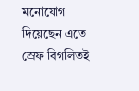মনোযোগ দিয়েছেন এতে স্রেফ বিগলিতই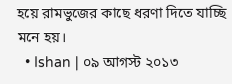হয়ে রামভুজের কাছে ধরণা দিতে যাচ্ছি মনে হয়।
  • Ishan | ০৯ আগস্ট ২০১৩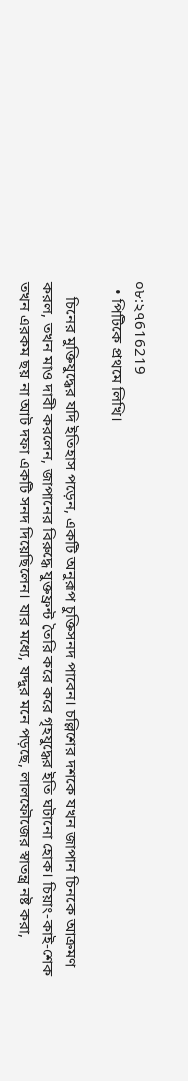০৮:২৭616219
  • পিটিকে প্রথমে লিখি।

    চিনের মুক্তিযুদ্ধের যদি ইতিহাস পড়েন, একটি অনুরূপ চুক্তিসনদ পাবেন। চল্লিশের দশকে যখন জাপান চিনকে আক্রমণ করল, তখন মাও দাবী করলেন, জাপানের বিরুদ্ধে যুক্তফ্রন্ট তৈরি করে করে গৃহযুদ্ধের ইতি ঘটানো হোক। চিয়াং-কাই-শেক তখন এরকম ছয় না আট দফা একটি সনদ দিয়েছিলেন। যার মধ্যে, যদ্দুর মনে পড়ছে, লালফৌজের স্বাতন্ত্র নষ্ট করা,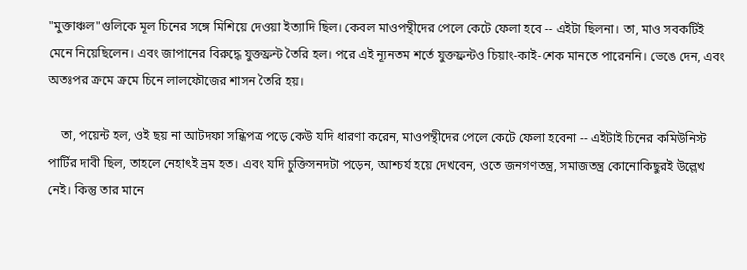"মুক্তাঞ্চল"গুলিকে মূল চিনের সঙ্গে মিশিয়ে দেওয়া ইত্যাদি ছিল। কেবল মাওপন্থীদের পেলে কেটে ফেলা হবে -- এইটা ছিলনা। তা, মাও সবকটিই মেনে নিয়েছিলেন। এবং জাপানের বিরুদ্ধে যুক্তফ্রন্ট তৈরি হল। পরে এই ন্যূনতম শর্তে যুক্তফ্রন্টও চিয়াং-কাই-শেক মানতে পারেননি। ভেঙে দেন, এবং অতঃপর ক্রমে ক্রমে চিনে লালফৌজের শাসন তৈরি হয়।

    তা, পয়েন্ট হল, ওই ছয় না আটদফা সন্ধিপত্র পড়ে কেউ যদি ধারণা করেন, মাওপন্থীদের পেলে কেটে ফেলা হবেনা -- এইটাই চিনের কমিউনিস্ট পার্টির দাবী ছিল, তাহলে নেহাৎই ভ্রম হত। এবং যদি চুক্তিসনদটা পড়েন, আশ্চর্য হয়ে দেখবেন, ওতে জনগণতন্ত্র, সমাজতন্ত্র কোনোকিছুরই উল্লেখ নেই। কিন্তু তার মানে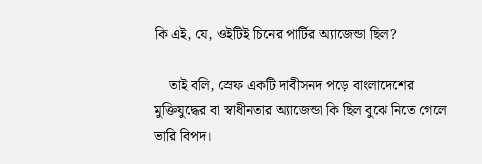কি এই, যে, ওইটিই চিনের পার্টির অ্যাজেন্ডা ছিল?

    তাই বলি, স্রেফ একটি দাবীসনদ পড়ে বাংলাদেশের মুক্তিযুদ্ধের বা স্বাধীনতার অ্যাজেন্ডা কি ছিল বুঝে নিতে গেলে ভারি বিপদ।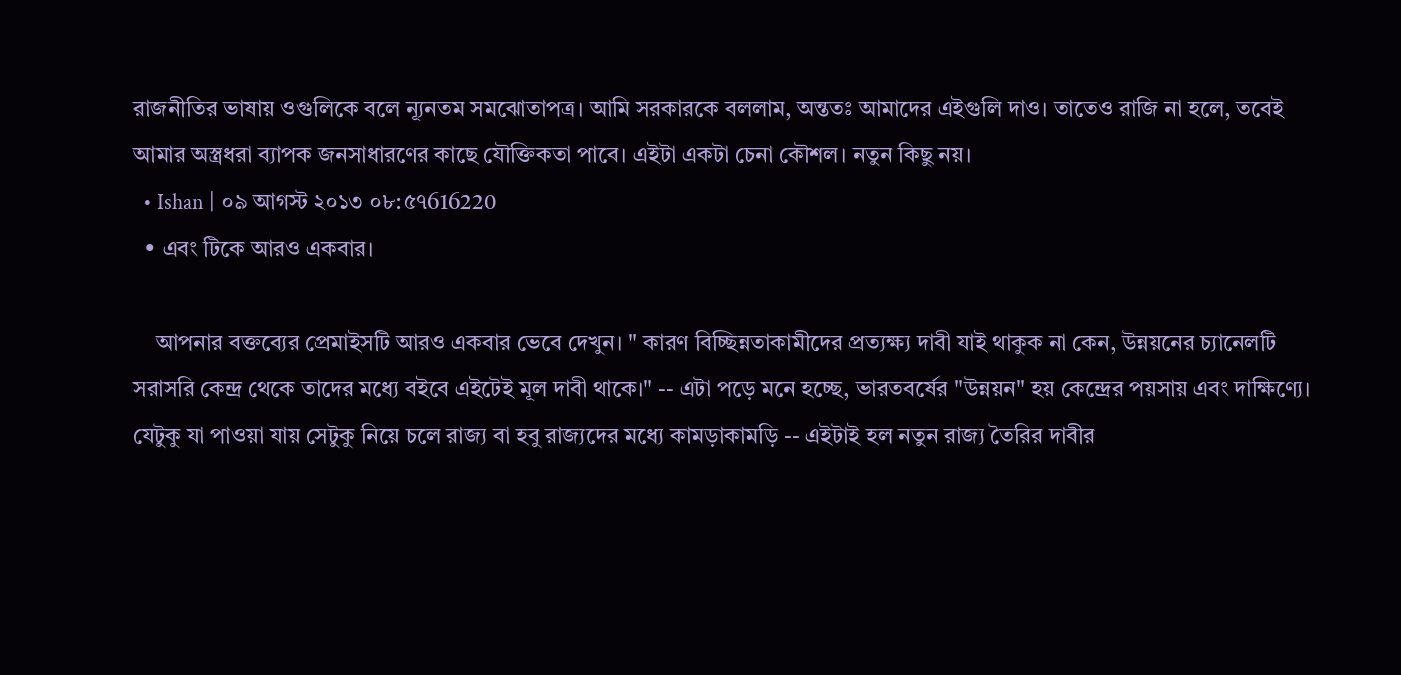রাজনীতির ভাষায় ওগুলিকে বলে ন্যূনতম সমঝোতাপত্র। আমি সরকারকে বললাম, অন্ততঃ আমাদের এইগুলি দাও। তাতেও রাজি না হলে, তবেই আমার অস্ত্রধরা ব্যাপক জনসাধারণের কাছে যৌক্তিকতা পাবে। এইটা একটা চেনা কৌশল। নতুন কিছু নয়।
  • Ishan | ০৯ আগস্ট ২০১৩ ০৮:৫৭616220
  • এবং টিকে আরও একবার।

    আপনার বক্তব্যের প্রেমাইসটি আরও একবার ভেবে দেখুন। " কারণ বিচ্ছিন্নতাকামীদের প্রত্যক্ষ্য দাবী যাই থাকুক না কেন, উন্নয়নের চ্যানেলটি সরাসরি কেন্দ্র থেকে তাদের মধ্যে বইবে এইটেই মূল দাবী থাকে।" -- এটা পড়ে মনে হচ্ছে, ভারতবর্ষের "উন্নয়ন" হয় কেন্দ্রের পয়সায় এবং দাক্ষিণ্যে। যেটুকু যা পাওয়া যায় সেটুকু নিয়ে চলে রাজ্য বা হবু রাজ্যদের মধ্যে কামড়াকামড়ি -- এইটাই হল নতুন রাজ্য তৈরির দাবীর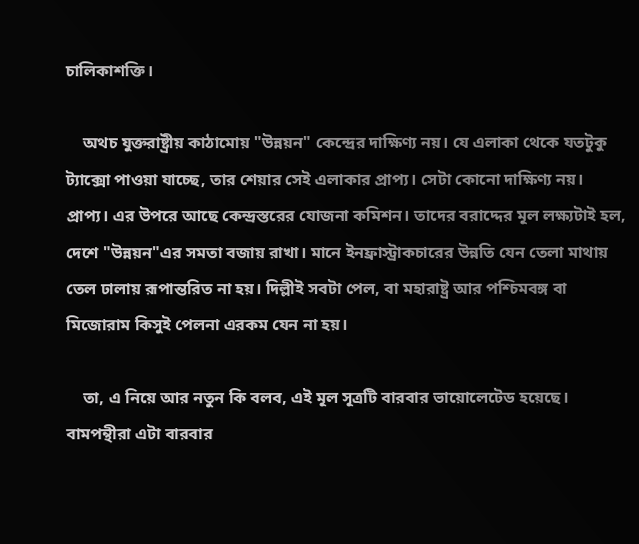চালিকাশক্তি।

    অথচ যুক্তরাষ্ট্রীয় কাঠামোয় "উন্নয়ন" কেন্দ্রের দাক্ষিণ্য নয়। যে এলাকা থেকে যতটুকু ট্যাক্সো পাওয়া যাচ্ছে, তার শেয়ার সেই এলাকার প্রাপ্য। সেটা কোনো দাক্ষিণ্য নয়। প্রাপ্য। এর উপরে আছে কেন্দ্রস্তরের যোজনা কমিশন। তাদের বরাদ্দের মূল লক্ষ্যটাই হল, দেশে "উন্নয়ন"এর সমতা বজায় রাখা। মানে ইনফ্রাস্ট্রাকচারের উন্নতি যেন তেলা মাথায় তেল ঢালায় রূপান্তরিত না হয়। দিল্লীই সবটা পেল, বা মহারাষ্ট্র আর পশ্চিমবঙ্গ বা মিজোরাম কিসুই পেলনা এরকম যেন না হয়।

    তা, এ নিয়ে আর নতুন কি বলব, এই মূল সূত্রটি বারবার ভায়োলেটেড হয়েছে। বামপন্থীরা এটা বারবার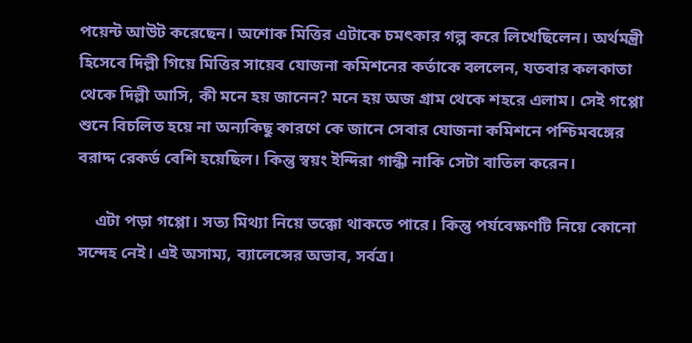পয়েন্ট আউট করেছেন। অশোক মিত্তির এটাকে চমৎকার গল্প করে লিখেছিলেন। অর্থমন্ত্রী হিসেবে দিল্লী গিয়ে মিত্তির সায়েব যোজনা কমিশনের কর্তাকে বললেন, যতবার কলকাতা থেকে দিল্লী আসি, কী মনে হয় জানেন? মনে হয় অজ গ্রাম থেকে শহরে এলাম। সেই গপ্পো শুনে বিচলিত হয়ে না অন্যকিছু কারণে কে জানে সেবার যোজনা কমিশনে পশ্চিমবঙ্গের বরাদ্দ রেকর্ড বেশি হয়েছিল। কিন্তু স্বয়ং ইন্দিরা গান্ধী নাকি সেটা বাতিল করেন।

    এটা পড়া গপ্পো। সত্য মিথ্যা নিয়ে তক্কো থাকতে পারে। কিন্তু পর্যবেক্ষণটি নিয়ে কোনো সন্দেহ নেই। এই অসাম্য, ব্যালেন্সের অভাব, সর্বত্র।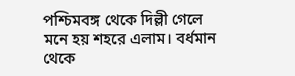পশ্চিমবঙ্গ থেকে দিল্লী গেলে মনে হয় শহরে এলাম। বর্ধমান থেকে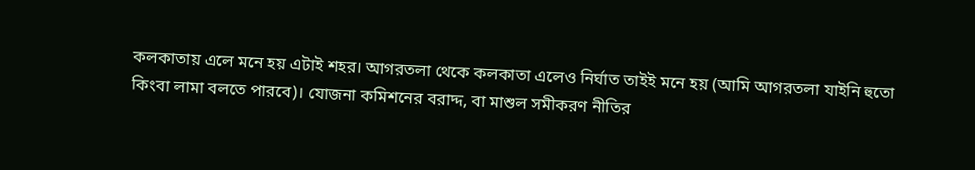কলকাতায় এলে মনে হয় এটাই শহর। আগরতলা থেকে কলকাতা এলেও নির্ঘাত তাইই মনে হয় (আমি আগরতলা যাইনি হুতো কিংবা লামা বলতে পারবে)। যোজনা কমিশনের বরাদ্দ, বা মাশুল সমীকরণ নীতির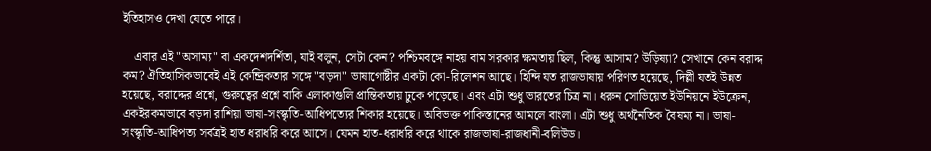ইতিহাসও দেখা যেতে পারে।

    এবার এই "অসাম্য" বা একদেশদর্শিতা, যাই বলুন, সেটা কেন? পশ্চিমবঙ্গে নাহয় বাম সরকার ক্ষমতায় ছিল, কিন্তু আসাম? উড়িষ্যা? সেখানে কেন বরাদ্দ কম? ঐতিহাসিকভাবেই এই কেন্দ্রিকতার সঙ্গে "বড়দা" ভাষাগোষ্টীর একটা কো-রিলেশন আছে। হিন্দি যত রাজভাষায় পরিণত হয়েছে, দিল্লী যতই উন্নত হয়েছে, বরাদ্দের প্রশ্নে, গুরুত্বের প্রশ্নে বাকি এলাকাগুলি প্রান্তিকতায় ঢুকে পড়েছে। এবং এটা শুধু ভারতের চিত্র না। ধরুন সোভিয়েত ইউনিয়নে ইউক্রেন, একইরকমভাবে বড়দা রাশিয়া ভাষা-সংস্কৃতি-আধিপত্যের শিকার হয়েছে। অবিভক্ত পাকিস্তানের আমলে বাংলা। এটা শুধু অর্থনৈতিক বৈষম্য না। ভাষা-সংস্কৃতি-আধিপত্য সর্বত্রই হাত ধরাধরি করে আসে। যেমন হাত-ধরাধরি করে থাকে রাজভাষা-রাজধানী-বলিউড।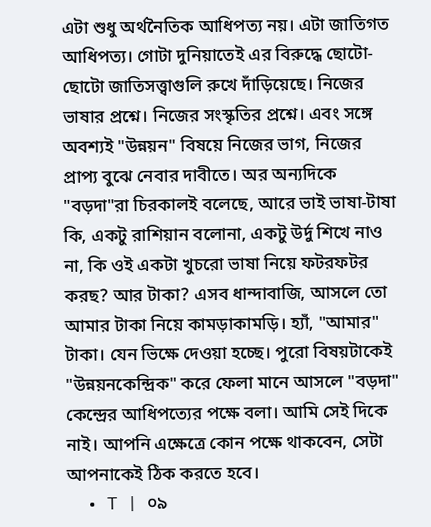এটা শুধু অর্থনৈতিক আধিপত্য নয়। এটা জাতিগত আধিপত্য। গোটা দুনিয়াতেই এর বিরুদ্ধে ছোটো-ছোটো জাতিসত্ত্বাগুলি রুখে দাঁড়িয়েছে। নিজের ভাষার প্রশ্নে। নিজের সংস্কৃতির প্রশ্নে। এবং সঙ্গে অবশ্যই "উন্নয়ন" বিষয়ে নিজের ভাগ, নিজের প্রাপ্য বুঝে নেবার দাবীতে। অর অন্যদিকে "বড়দা"রা চিরকালই বলেছে, আরে ভাই ভাষা-টাষা কি, একটু রাশিয়ান বলোনা, একটু উর্দু শিখে নাও না, কি ওই একটা খুচরো ভাষা নিয়ে ফটরফটর করছ? আর টাকা? এসব ধান্দাবাজি, আসলে তো আমার টাকা নিয়ে কামড়াকামড়ি। হ্যাঁ, "আমার" টাকা। যেন ভিক্ষে দেওয়া হচ্ছে। পুরো বিষয়টাকেই "উন্নয়নকেন্দ্রিক" করে ফেলা মানে আসলে "বড়দা" কেন্দ্রের আধিপত্যের পক্ষে বলা। আমি সেই দিকে নাই। আপনি এক্ষেত্রে কোন পক্ষে থাকবেন, সেটা আপনাকেই ঠিক করতে হবে।
  • T | ০৯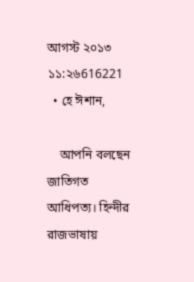আগস্ট ২০১৩ ১১:২৬616221
  • হে ঈশান,

    আপনি বলছেন জাতিগত আধিপত্য। হিন্দীর রাজভাষায়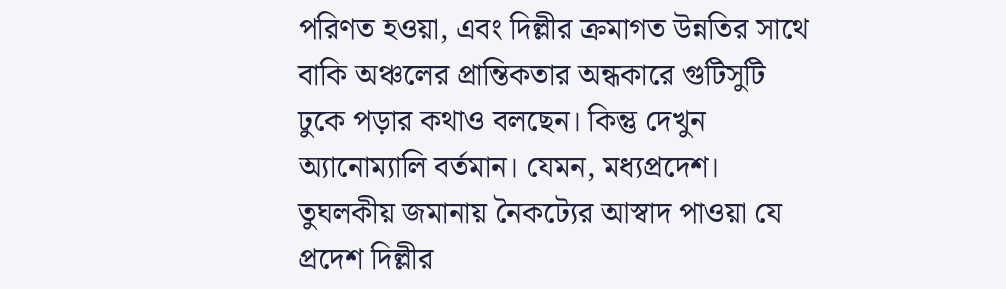পরিণত হওয়া, এবং দিল্লীর ক্রমাগত উন্নতির সাথে বাকি অঞ্চলের প্রান্তিকতার অন্ধকারে গুটিসুটি ঢুকে পড়ার কথাও বলছেন। কিন্তু দেখুন অ্যানোম্যালি বর্তমান। যেমন, মধ্যপ্রদেশ। তুঘলকীয় জমানায় নৈকট্যের আস্বাদ পাওয়া যে প্রদেশ দিল্লীর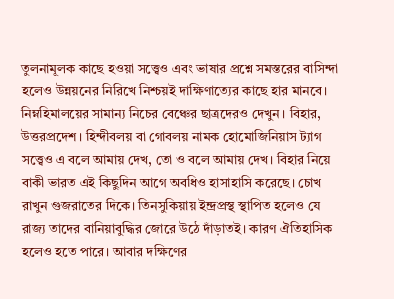তুলনামূলক কাছে হওয়া সত্ত্বেও এবং ভাষার প্রশ্নে সমস্তরের বাসিন্দা হলেও উন্নয়নের নিরিখে নিশ্চয়ই দাক্ষিণাত্যের কাছে হার মানবে। নিম্নহিমালয়ের সামান্য নিচের বেঞ্চের ছাত্রদেরও দেখুন। বিহার, উত্তরপ্রদেশ। হিন্দীবলয় বা গোবলয় নামক হোমোজিনিয়াস ট্যাগ সত্ত্বেও এ বলে আমায় দেখ, তো ও বলে আমায় দেখ। বিহার নিয়ে বাকী ভারত এই কিছুদিন আগে অবধিও হাসাহাসি করেছে। চোখ রাখুন গুজরাতের দিকে। তিনসুকিয়ায় ইন্দ্রপ্রস্থ স্থাপিত হলেও যে রাজ্য তাদের বানিয়াবুদ্ধির জোরে উঠে দাঁড়াতই। কারণ ঐতিহাসিক হলেও হতে পারে। আবার দক্ষিণের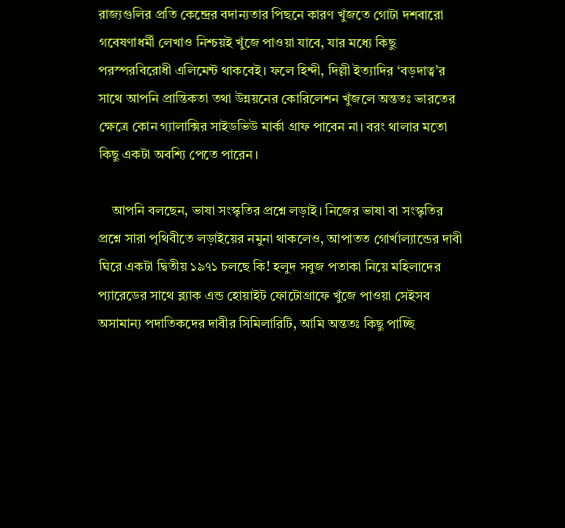রাজ্যগুলির প্রতি কেন্দ্রের বদান্যতার পিছনে কারণ খুঁজতে গোটা দশবারো গবেষণাধর্মী লেখাও নিশ্চয়ই খুঁজে পাওয়া যাবে, যার মধ্যে কিছু পরস্পরবিরোধী এলিমেন্ট থাকবেই। ফলে হিন্দী, দিল্লী ইত্যাদির ‘বড়দাত্ব’র সাথে আপনি প্রান্তিকতা তথা উন্নয়নের কোরিলেশন খুঁজলে অন্ততঃ ভারতের ক্ষেত্রে কোন গ্যালাক্সির সাইডভিউ মার্কা গ্রাফ পাবেন না। বরং থালার মতো কিছু একটা অবশ্যি পেতে পারেন।

    আপনি বলছেন, ভাষা সংস্কৃতির প্রশ্নে লড়াই। নিজের ভাষা বা সংস্কৃতির প্রশ্নে সারা পৃথিবীতে লড়াইয়ের নমুনা থাকলেও, আপাতত গোর্খাল্যান্ডের দাবী ঘিরে একটা দ্বিতীয় ১৯৭১ চলছে কি! হলুদ সবুজ পতাকা নিয়ে মহিলাদের প্যারেডের সাথে ব্ল্যাক এন্ড হোয়াইট ফোটোগ্রাফে খুঁজে পাওয়া সেইসব অসামান্য পদাতিকদের দাবীর সিমিলারিটি, আমি অন্ততঃ কিছু পাচ্ছি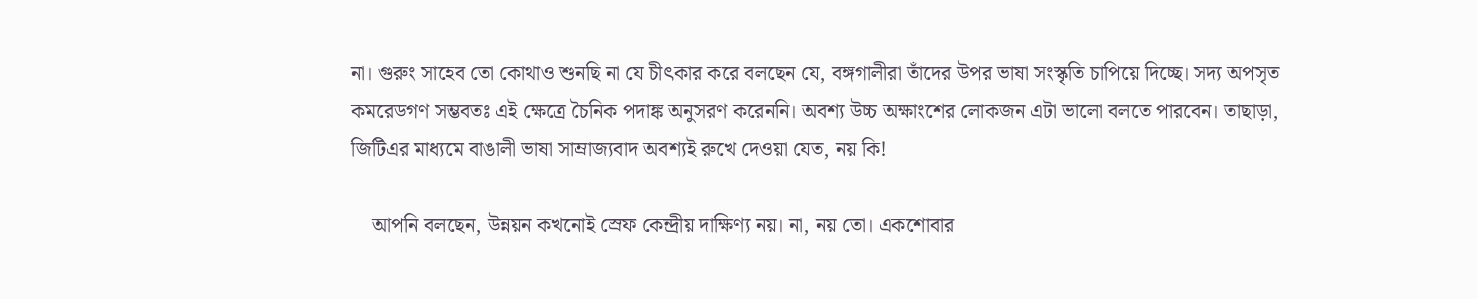না। গুরুং সাহেব তো কোথাও শুনছি না যে চীৎকার করে বলছেন যে, বঙ্গগালীরা তাঁদের উপর ভাষা সংস্কৃতি চাপিয়ে দিচ্ছে। সদ্য অপসৃত কমরেডগণ সম্ভবতঃ এই ক্ষেত্রে চৈনিক পদাঙ্ক অনুসরণ করেননি। অবশ্য উচ্চ অক্ষাংশের লোকজন এটা ভালো বলতে পারবেন। তাছাড়া, জিটিএর মাধ্যমে বাঙালী ভাষা সাম্রাজ্যবাদ অবশ্যই রুখে দেওয়া যেত, নয় কি!

    আপনি বলছেন, উন্নয়ন কখনোই স্রেফ কেন্দ্রীয় দাক্ষিণ্য নয়। না, নয় তো। একশোবার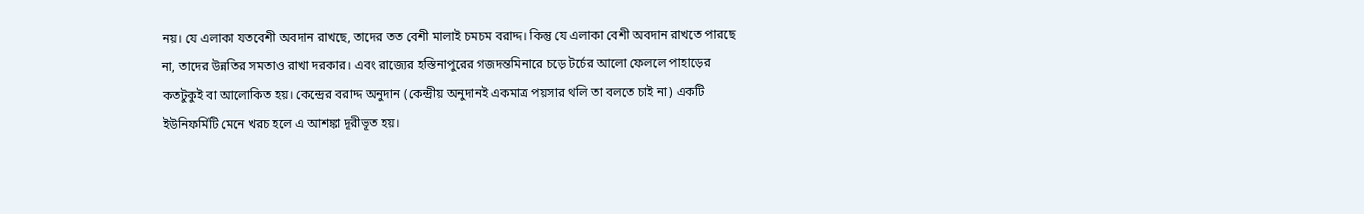নয়। যে এলাকা যতবেশী অবদান রাখছে, তাদের তত বেশী মালাই চমচম বরাদ্দ। কিন্তু যে এলাকা বেশী অবদান রাখতে পারছে না, তাদের উন্নতির সমতাও রাখা দরকার। এবং রাজ্যের হস্তিনাপুরের গজদন্তমিনারে চড়ে টর্চের আলো ফেললে পাহাড়ের কতটুকুই বা আলোকিত হয়। কেন্দ্রের বরাদ্দ অনুদান (কেন্দ্রীয় অনুদানই একমাত্র পয়সার থলি তা বলতে চাই না) একটি ইউনিফর্মিটি মেনে খরচ হলে এ আশঙ্কা দূরীভূত হয়।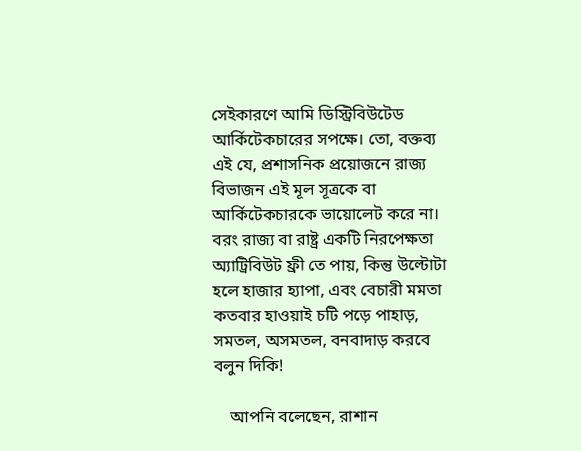সেইকারণে আমি ডিস্ট্রিবিউটেড আর্কিটেকচারের সপক্ষে। তো, বক্তব্য এই যে, প্রশাসনিক প্রয়োজনে রাজ্য বিভাজন এই মূল সূত্রকে বা আর্কিটেকচারকে ভায়োলেট করে না। বরং রাজ্য বা রাষ্ট্র একটি নিরপেক্ষতা অ্যাট্রিবিউট ফ্রী তে পায়, কিন্তু উল্টোটা হলে হাজার হ্যাপা, এবং বেচারী মমতা কতবার হাওয়াই চটি পড়ে পাহাড়, সমতল, অসমতল, বনবাদাড় করবে বলুন দিকি!

    আপনি বলেছেন, রাশান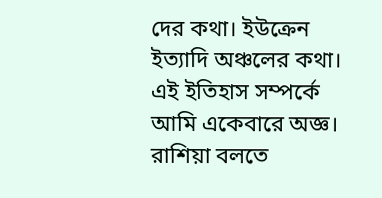দের কথা। ইউক্রেন ইত্যাদি অঞ্চলের কথা। এই ইতিহাস সম্পর্কে আমি একেবারে অজ্ঞ। রাশিয়া বলতে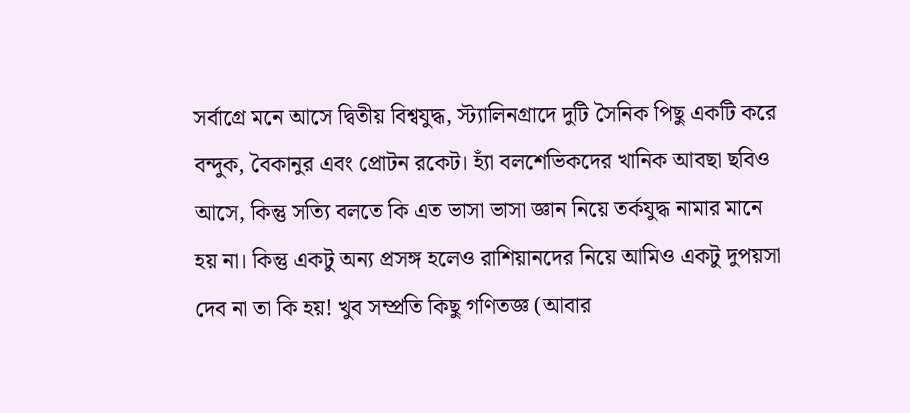সর্বাগ্রে মনে আসে দ্বিতীয় বিশ্বযুদ্ধ, স্ট্যালিনগ্রাদে দুটি সৈনিক পিছু একটি করে বন্দুক, বৈকানুর এবং প্রোটন রকেট। হ্যাঁ বলশেভিকদের খানিক আবছা ছবিও আসে, কিন্তু সত্যি বলতে কি এত ভাসা ভাসা জ্ঞান নিয়ে তর্কযুদ্ধ নামার মানে হয় না। কিন্তু একটু অন্য প্রসঙ্গ হলেও রাশিয়ানদের নিয়ে আমিও একটু দুপয়সা দেব না তা কি হয়! খুব সম্প্রতি কিছু গণিতজ্ঞ (আবার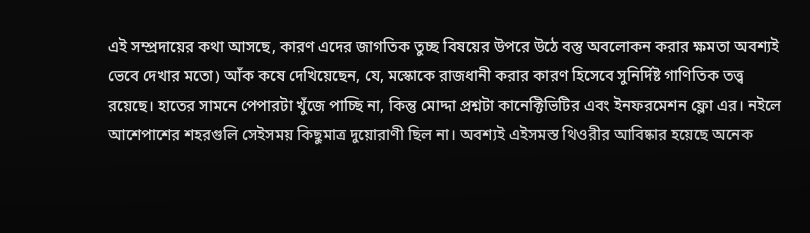এই সম্প্রদায়ের কথা আসছে, কারণ এদের জাগতিক তুচ্ছ বিষয়ের উপরে উঠে বস্তু অবলোকন করার ক্ষমতা অবশ্যই ভেবে দেখার মতো) আঁক কষে দেখিয়েছেন, যে, মস্কোকে রাজধানী করার কারণ হিসেবে সুনির্দিষ্ট গাণিতিক তত্ত্ব রয়েছে। হাতের সামনে পেপারটা খুঁজে পাচ্ছি না, কিন্তু মোদ্দা প্রশ্নটা কানেক্টিভিটির এবং ইনফরমেশন ফ্লো এর। নইলে আশেপাশের শহরগুলি সেইসময় কিছুমাত্র দুয়োরাণী ছিল না। অবশ্যই এইসমস্ত থিওরীর আবিষ্কার হয়েছে অনেক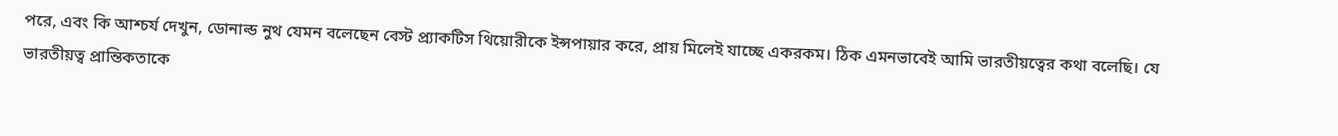পরে, এবং কি আশ্চর্য দেখুন, ডোনাল্ড নুথ যেমন বলেছেন বেস্ট প্র্যাকটিস থিয়োরীকে ইন্সপায়ার করে, প্রায় মিলেই যাচ্ছে একরকম। ঠিক এমনভাবেই আমি ভারতীয়ত্বের কথা বলেছি। যে ভারতীয়ত্ব প্রান্তিকতাকে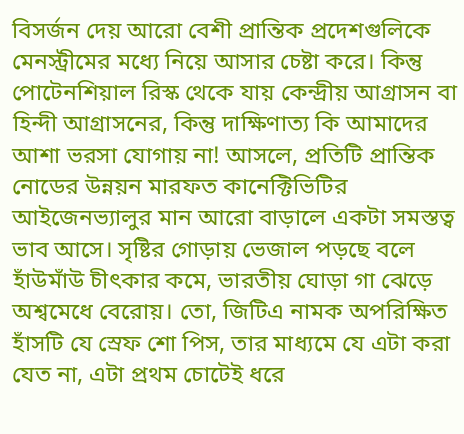বিসর্জন দেয় আরো বেশী প্রান্তিক প্রদেশগুলিকে মেনস্ট্রীমের মধ্যে নিয়ে আসার চেষ্টা করে। কিন্তু পোটেনশিয়াল রিস্ক থেকে যায় কেন্দ্রীয় আগ্রাসন বা হিন্দী আগ্রাসনের, কিন্তু দাক্ষিণাত্য কি আমাদের আশা ভরসা যোগায় না! আসলে, প্রতিটি প্রান্তিক নোডের উন্নয়ন মারফত কানেক্টিভিটির আইজেনভ্যালুর মান আরো বাড়ালে একটা সমস্তত্ব ভাব আসে। সৃষ্টির গোড়ায় ভেজাল পড়ছে বলে হাঁউমাঁউ চীৎকার কমে, ভারতীয় ঘোড়া গা ঝেড়ে অশ্বমেধে বেরোয়। তো, জিটিএ নামক অপরিক্ষিত হাঁসটি যে স্রেফ শো পিস, তার মাধ্যমে যে এটা করা যেত না, এটা প্রথম চোটেই ধরে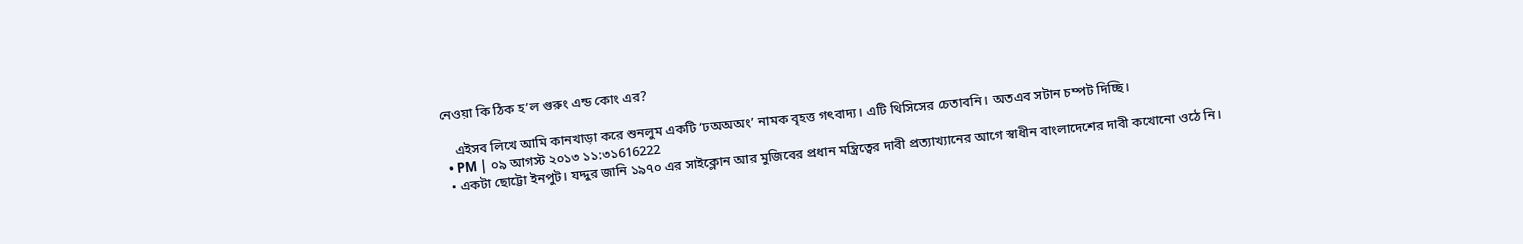নেওয়া কি ঠিক হ’ল গুরুং এন্ড কোং এর?

    এইসব লিখে আমি কানখাড়া করে শুনলুম একটি ‘ঢঅঅঅং’ নামক বৃহত্ত গৎবাদ্য। এটি থিসিসের চেতাবনি। অতএব সটান চম্পট দিচ্ছি।
  • PM | ০৯ আগস্ট ২০১৩ ১১:৩১616222
  • একটা ছোট্টো ইনপুট। যদ্দুর জানি ১৯৭০ এর সাইক্লোন আর মুজিবের প্রধান মন্ত্রিত্বের দাবী প্রত্যাখ্যানের আগে স্বাধীন বাংলাদেশের দাবী কখোনো ওঠে নি।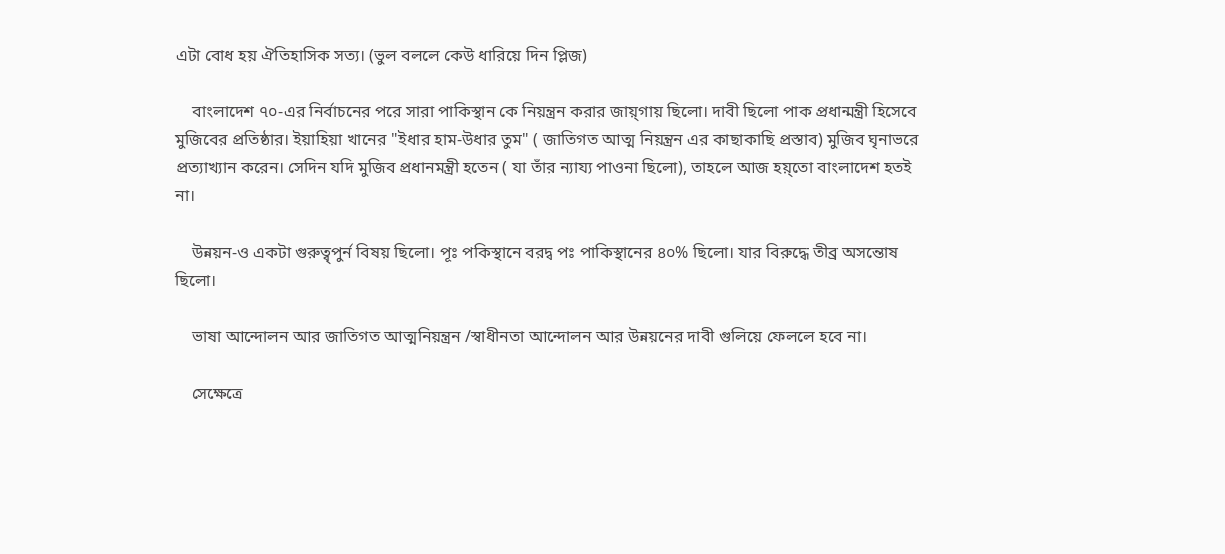এটা বোধ হয় ঐতিহাসিক সত্য। (ভুল বললে কেউ ধারিয়ে দিন প্লিজ)

    বাংলাদেশ ৭০-এর নির্বাচনের পরে সারা পাকিস্থান কে নিয়ন্ত্রন করার জায়্গায় ছিলো। দাবী ছিলো পাক প্রধান্মন্ত্রী হিসেবে মুজিবের প্রতিষ্ঠার। ইয়াহিয়া খানের "ইধার হাম-উধার তুম" ( জাতিগত আত্ম নিয়ন্ত্রন এর কাছাকাছি প্রস্তাব) মুজিব ঘৃনাভরে প্রত্যাখ্যান করেন। সেদিন যদি মুজিব প্রধানমন্ত্রী হতেন ( যা তাঁর ন্যায্য পাওনা ছিলো), তাহলে আজ হয়্তো বাংলাদেশ হতই না।

    উন্নয়ন-ও একটা গুরুত্ব্পুর্ন বিষয় ছিলো। পূঃ পকিস্থানে বরদ্ব পঃ পাকিস্থানের ৪০% ছিলো। যার বিরুদ্ধে তীব্র অসন্তোষ ছিলো।

    ভাষা আন্দোলন আর জাতিগত আত্মনিয়ন্ত্রন /স্বাধীনতা আন্দোলন আর উন্নয়নের দাবী গুলিয়ে ফেললে হবে না।

    সেক্ষেত্রে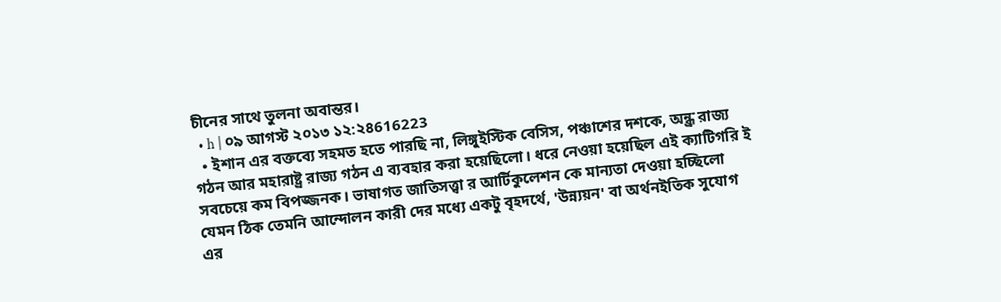চীনের সাথে তুলনা অবান্তর।
  • h | ০৯ আগস্ট ২০১৩ ১২:২৪616223
  • ইশান এর বক্তব্যে সহমত হতে পারছি না, লিঙ্গুইস্টিক বেসিস, পঞ্চাশের দশকে, অন্ধ্র রাজ্য গঠন আর মহারাষ্ট্র রাজ্য গঠন এ ব্যবহার করা হয়েছিলো। ধরে নেওয়া হয়েছিল এই ক্যাটিগরি ই সবচেয়ে কম বিপজ্জনক। ভাষাগত জাতিসত্ত্বা র আর্টিকুলেশন কে মান্যতা দেওয়া হচ্ছিলো যেমন ঠিক তেমনি আন্দোলন কারী দের মধ্যে একটু বৃহদর্থে, 'উন্ন্যয়ন' বা অর্থনইতিক সুযোগ এর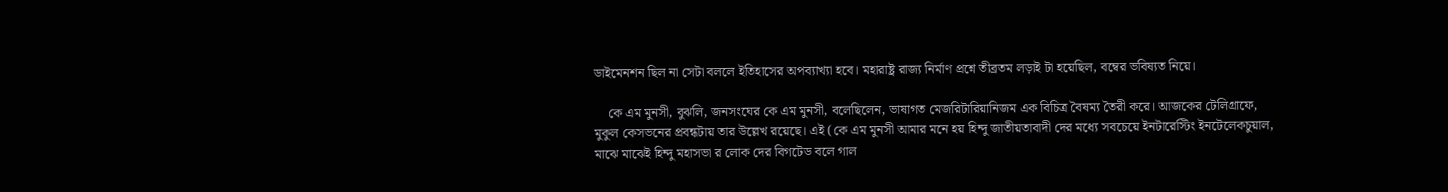ডাইমেনশন ছিল না সেটা বললে ইতিহাসের অপব্যাখ্যা হবে। মহারাষ্ট্র রাজ্য নির্মাণ প্রশ্নে তীব্রতম লড়াই টা হয়েছিল, বম্বের ভবিষ্যত নিয়ে।

    কে এম মুনসী, বুঝলি, জনসংঘের কে এম মুনসী, বলেছিলেন, ভাষাগত মেজরিটারিয়ানিজম এক বিচিত্র বৈষম্য তৈরী করে। আজকের টেলিগ্রাফে, মুকুল কেসভনের প্রবন্ধটায় তার উল্লেখ রয়েছে। এই (কে এম মুনসী আমার মনে হয় হিন্দু জাতীয়তাবাদী দের মধ্যে সবচেয়ে ইনটারেস্টিং ইনটেলেকচুয়াল, মাঝে মাঝেই হিন্দু মহাসভা র লোক দের বিগটেড বলে গাল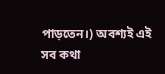পাড়তেন।) অবশ্যই এই সব কথা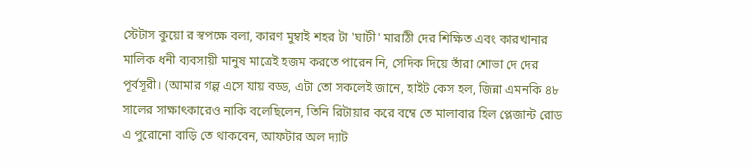স্টেটাস কুয়ো র স্বপক্ষে বলা, কারণ মুম্বাই শহর টা 'ঘাটী' মারাঠী দের শিক্ষিত এবং কারখানার মালিক ধনী ব্যবসায়ী মানুষ মাত্রেই হজম করতে পারেন নি, সেদিক দিয়ে তাঁরা শোভা দে দের পূর্বসূরী। (আমার গল্প এসে যায় বড্ড, এটা তো সকলেই জানে, হাইট কেস হল, জিন্না এমনকি ৪৮ সালের সাক্ষাৎকারেও নাকি বলেছিলেন, তিনি রিটায়ার করে বম্বে তে মালাবার হিল প্লেজান্ট রোড এ পুরোনো বাড়ি তে থাকবেন, আফটার অল দ্যাট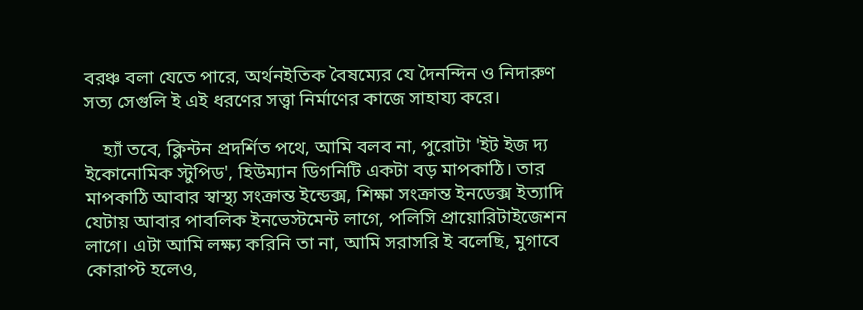বরঞ্চ বলা যেতে পারে, অর্থনইতিক বৈষম্যের যে দৈনন্দিন ও নিদারুণ সত্য সেগুলি ই এই ধরণের সত্ত্বা নির্মাণের কাজে সাহায্য করে।

    হ্যাঁ তবে, ক্লিন্টন প্রদর্শিত পথে, আমি বলব না, পুরোটা 'ইট ইজ দ্য ইকোনোমিক স্টুপিড', হিউম্যান ডিগনিটি একটা বড় মাপকাঠি। তার মাপকাঠি আবার স্বাস্থ্য সংক্রান্ত ইন্ডেক্স, শিক্ষা সংক্রান্ত ইনডেক্স ইত্যাদি যেটায় আবার পাবলিক ইনভেস্টমেন্ট লাগে, পলিসি প্রায়োরিটাইজেশন লাগে। এটা আমি লক্ষ্য করিনি তা না, আমি সরাসরি ই বলেছি, মুগাবে কোরাপ্ট হলেও,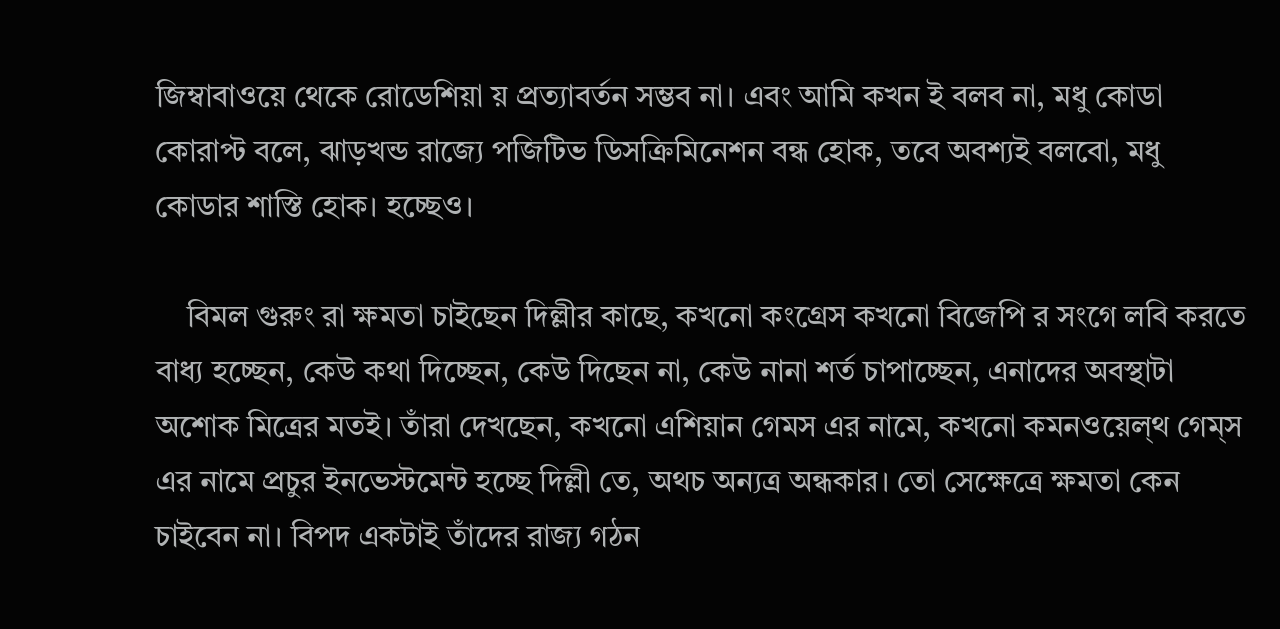জিম্বাবাওয়ে থেকে রোডেশিয়া য় প্রত্যাবর্তন সম্ভব না। এবং আমি কখন ই বলব না, মধু কোডা কোরাপ্ট বলে, ঝাড়খন্ড রাজ্যে পজিটিভ ডিসক্রিমিনেশন বন্ধ হোক, তবে অবশ্যই বলবো, মধু কোডার শাস্তি হোক। হচ্ছেও।

    বিমল গুরুং রা ক্ষমতা চাইছেন দিল্লীর কাছে, কখনো কংগ্রেস কখনো বিজেপি র সংগে লবি করতে বাধ্য হচ্ছেন, কেউ কথা দিচ্ছেন, কেউ দিছেন না, কেউ নানা শর্ত চাপাচ্ছেন, এনাদের অবস্থাটা অশোক মিত্রের মতই। তাঁরা দেখছেন, কখনো এশিয়ান গেমস এর নামে, কখনো কমনওয়েল্থ গেম্স এর নামে প্রচুর ইনভেস্টমেন্ট হচ্ছে দিল্লী তে, অথচ অন্যত্র অন্ধকার। তো সেক্ষেত্রে ক্ষমতা কেন চাইবেন না। বিপদ একটাই তাঁদের রাজ্য গঠন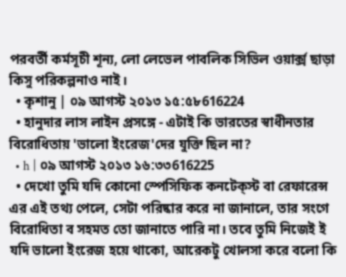পরবর্তী কর্মসূচী শূন্য, লো লেভেল পাবলিক সিভিল ওয়ার্ক্স ছাড়া কিসু পরিকল্পনাও নাই।
  • কৃশানু | ০৯ আগস্ট ২০১৩ ১৫:৫৮616224
  • হানুদার লাস লাইন প্রসঙ্গে - এটাই কি ভারতের স্বাধীনতার বিরোধিতায় 'ভালো ইংরেজ'দের যুক্তি ছিল না?
  • h | ০৯ আগস্ট ২০১৩ ১৬:৩৩616225
  • দেখো তুমি যদি কোনো স্পেসিফিক কনটেক্স্ট বা রেফারেন্স এর এই তথ্য পেলে, সেটা পরিষ্কার করে না জানালে, তার সংগে বিরোধিতা ব সহমত তো জানাতে পারি না। তবে তুমি নিজেই ই যদি ভালো ইংরেজ হয়ে থাকো, আরেকটু খোলসা করে বলো কি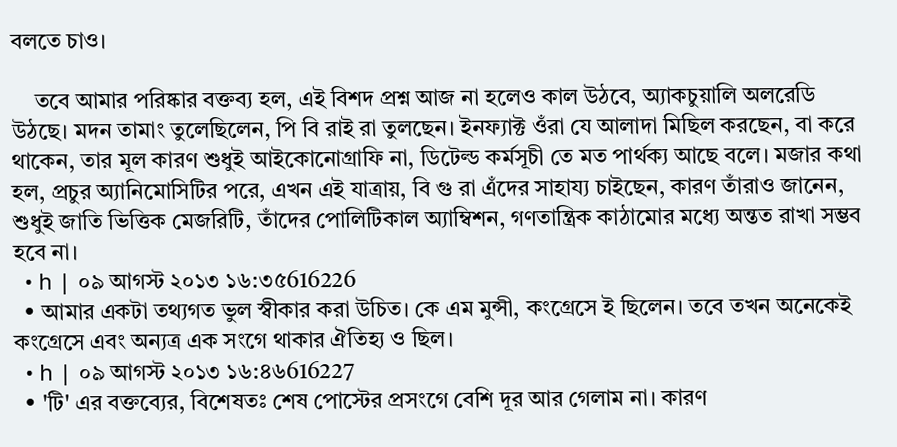বলতে চাও।

    তবে আমার পরিষ্কার বক্তব্য হল, এই বিশদ প্রশ্ন আজ না হলেও কাল উঠবে, অ্যাকচুয়ালি অলরেডি উঠছে। মদন তামাং তুলেছিলেন, পি বি রাই রা তুলছেন। ইনফ্যাক্ট ওঁরা যে আলাদা মিছিল করছেন, বা করে থাকেন, তার মূল কারণ শুধুই আইকোনোগ্রাফি না, ডিটেল্ড কর্মসূচী তে মত পার্থক্য আছে বলে। মজার কথা হল, প্রচুর অ্যানিমোসিটির পরে, এখন এই যাত্রায়, বি গু রা এঁদের সাহায্য চাইছেন, কারণ তাঁরাও জানেন, শুধুই জাতি ভিত্তিক মেজরিটি, তাঁদের পোলিটিকাল অ্যাম্বিশন, গণতান্ত্রিক কাঠামোর মধ্যে অন্তত রাখা সম্ভব হবে না।
  • h | ০৯ আগস্ট ২০১৩ ১৬:৩৫616226
  • আমার একটা তথ্যগত ভুল স্বীকার করা উচিত। কে এম মুন্সী, কংগ্রেসে ই ছিলেন। তবে তখন অনেকেই কংগ্রেসে এবং অন্যত্র এক সংগে থাকার ঐতিহ্য ও ছিল।
  • h | ০৯ আগস্ট ২০১৩ ১৬:৪৬616227
  • 'টি' এর বক্তব্যের, বিশেষতঃ শেষ পোস্টের প্রসংগে বেশি দূর আর গেলাম না। কারণ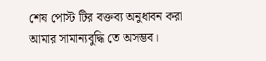শেষ পোস্ট টির বক্তব্য অনুধাবন করা আমার সামান্যবুদ্ধি তে অসম্ভব।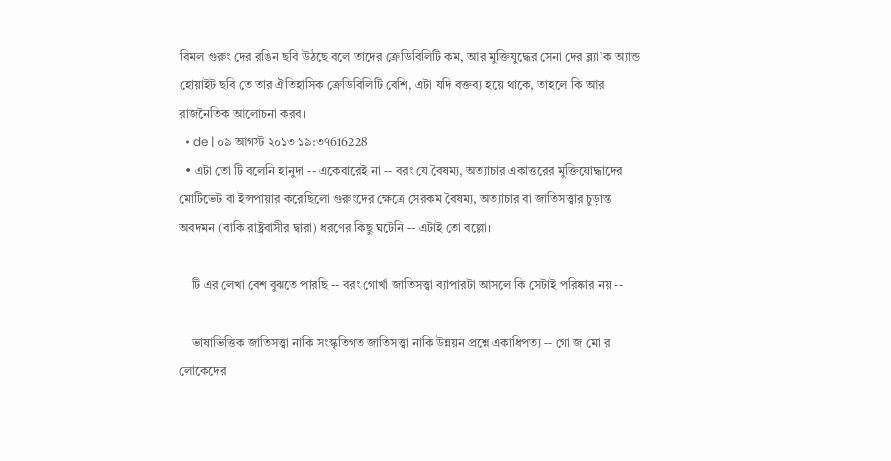বিমল গুরুং দের রঙিন ছবি উঠছে বলে তাদের ক্রেডিবিলিটি কম, আর মুক্তিযুদ্ধের সেনা দের ব্ল্যা`ক অ্যান্ড হোয়াইট ছবি তে তার ঐতিহাসিক ক্রেডিবিলিটি বেশি, এটা যদি বক্তব্য হয়ে থাকে, তাহলে কি আর রাজনৈতিক আলোচনা করব।
  • de | ০৯ আগস্ট ২০১৩ ১৯:৩৭616228
  • এটা তো টি বলেনি হানুদা -- একেবারেই না -- বরং যে বৈষম্য, অত্যাচার একাত্তরের মুক্তিযোদ্ধাদের মোটিভেট বা ইন্সপায়ার করেছিলো গুরুংদের ক্ষেত্রে সেরকম বৈষম্য, অত্যাচার বা জাতিসত্ত্বার চুড়ান্ত অবদমন (বাকি রাষ্ট্রবাসীর দ্বারা) ধরণের কিছু ঘটেনি -- এটাই তো বল্লো।

    টি এর লেখা বেশ বুঝতে পারছি -- বরং গোর্খা জাতিসত্ত্বা ব্যাপারটা আসলে কি সেটাই পরিষ্কার নয় --

    ভাষাভিত্তিক জাতিসত্ত্বা নাকি সংস্কৃতিগত জাতিসত্ত্বা নাকি উন্নয়ন প্রশ্নে একাধিপত্য -- গো জ মো র লোকেদের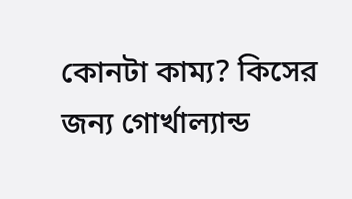কোনটা কাম্য? কিসের জন্য গোর্খাল্যান্ড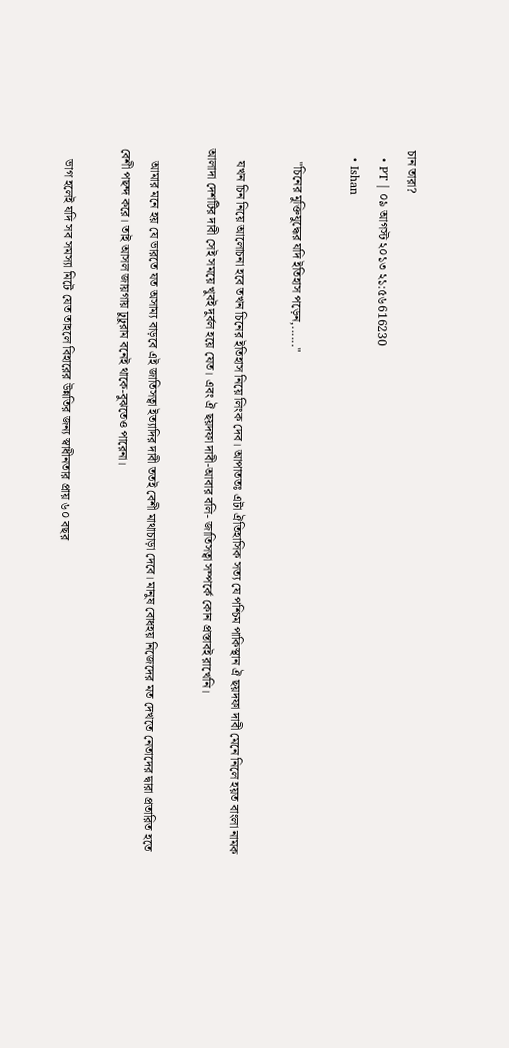চান তারা?
  • PT | ০৯ আগস্ট ২০১৩ ২১:৫৬616230
  • Ishan

    "চিনের মুক্তিযুদ্ধের যদি ইতিহাস পড়েন,......"

    যখন চিন নিয়ে আলোচনা হবে তখন চিনের ইতিহাস নিয়ে লিংক দেব। আপাততঃ এটা ঐতিহাসিক সত্য যে পশ্চিম পাকিস্থান ঐ ছয়দফা দাবী মেনে নিলে হয়ত বাংলা নামক আলাদা দেশটির দাবী সেই সময়ে খুবই দুর্বল হয়ে যেত। এবং ঐ ছয়দফা দাবী-আবার বলি- জাতিসত্বা সম্পর্কে কোন প্রস্তাবই রাখেনি।

    আমার মনে হয় যে ভারতে যত অসাম্য বাড়বে এই জাতিসত্বা ইত্যাদির দাবী ততই বেশী মাথাচাড়া দেবে। মানুষ বোধহয় নিজেদের মত দেখতে নেতাদের দ্বারা প্রতারিত হতে বেশী পছন্দ করে। তাই আসল জায়গায় ঢুঢুরাম বনেই থাকে-বুঝতেও পারেনা।

    ভাগ হলেই যদি সব সমস্যা মিটে যেত তাহলে বিহারের উন্নতির জন্য স্বাধীনতার প্রায় ৬০ বছর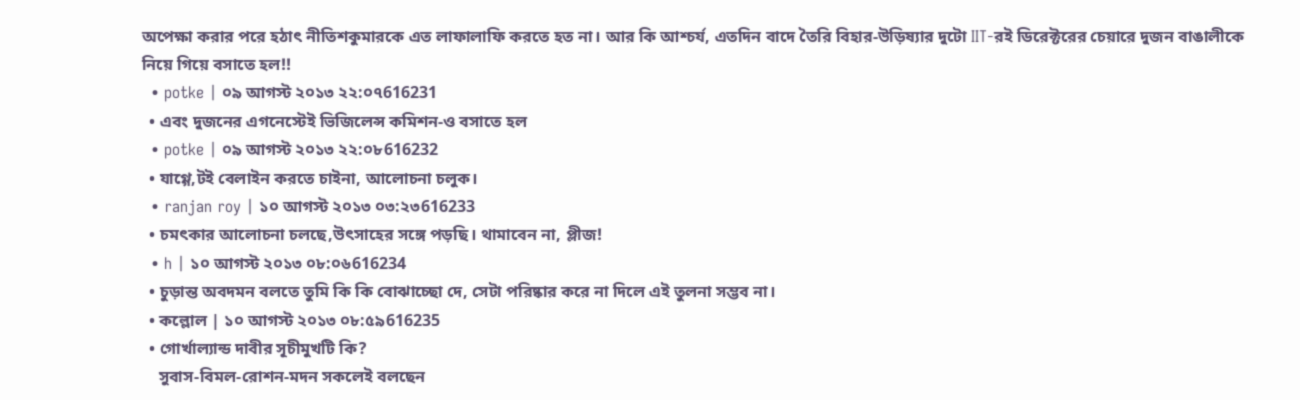অপেক্ষা করার পরে হঠাৎ নীতিশকুমারকে এত লাফালাফি করতে হত না। আর কি আশ্চর্য, এতদিন বাদে তৈরি বিহার-উড়িষ্যার দুটো IIT-রই ডিরেক্টরের চেয়ারে দুজন বাঙালীকে নিয়ে গিয়ে বসাতে হল!!
  • potke | ০৯ আগস্ট ২০১৩ ২২:০৭616231
  • এবং দুজনের এগনেস্টেই ভিজিলেন্স কমিশন-ও বসাতে হল
  • potke | ০৯ আগস্ট ২০১৩ ২২:০৮616232
  • যাগ্গে,টই বেলাইন করতে চাইনা, আলোচনা চলুক।
  • ranjan roy | ১০ আগস্ট ২০১৩ ০৩:২৩616233
  • চমৎকার আলোচনা চলছে,উৎসাহের সঙ্গে পড়ছি। থামাবেন না, প্লীজ!
  • h | ১০ আগস্ট ২০১৩ ০৮:০৬616234
  • চুড়ান্ত অবদমন বলতে তুমি কি কি বোঝাচ্ছো দে, সেটা পরিষ্কার করে না দিলে এই তুলনা সম্ভব না।
  • কল্লোল | ১০ আগস্ট ২০১৩ ০৮:৫৯616235
  • গোর্খাল্যান্ড দাবীর সূচীমুখটি কি?
    সুবাস-বিমল-রোশন-মদন সকলেই বলছেন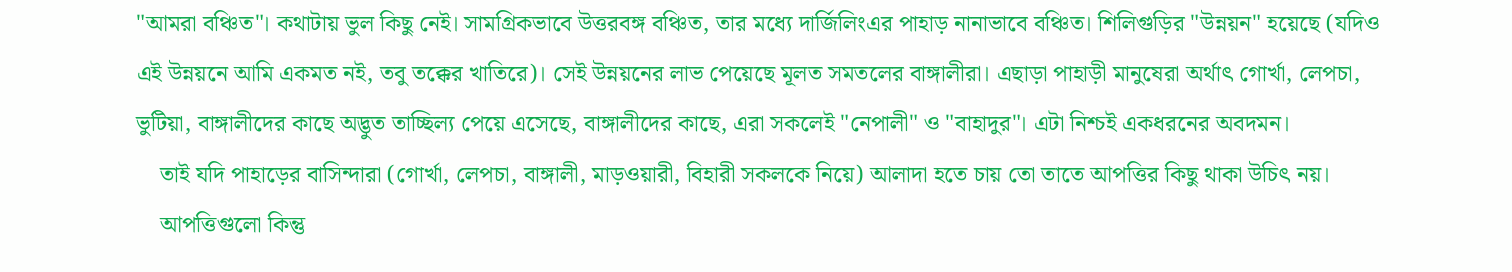"আমরা বঞ্চিত"। কথাটায় ভুল কিছু নেই। সামগ্রিকভাবে উত্তরবঙ্গ বঞ্চিত, তার মধ্যে দার্জিলিংএর পাহাড় নানাভাবে বঞ্চিত। শিলিগুড়ির "উন্নয়ন" হয়েছে (যদিও এই উন্নয়নে আমি একমত নই, তবু তক্কের খাতিরে)। সেই উন্নয়নের লাভ পেয়েছে মূলত সমতলের বাঙ্গালীরা। এছাড়া পাহাড়ী মানুষেরা অর্থাৎ গোর্খা, লেপচা, ভুটিয়া, বাঙ্গালীদের কাছে অদ্ভুত তাচ্ছিল্য পেয়ে এসেছে, বাঙ্গালীদের কাছে, এরা সকলেই "নেপালী" ও "বাহাদুর"। এটা নিশ্চই একধরনের অবদমন।
    তাই যদি পাহাড়ের বাসিন্দারা (গোর্খা, লেপচা, বাঙ্গালী, মাড়ওয়ারী, বিহারী সকলকে নিয়ে) আলাদা হতে চায় তো তাতে আপত্তির কিছু থাকা উচিৎ নয়।
    আপত্তিগুলো কিন্তু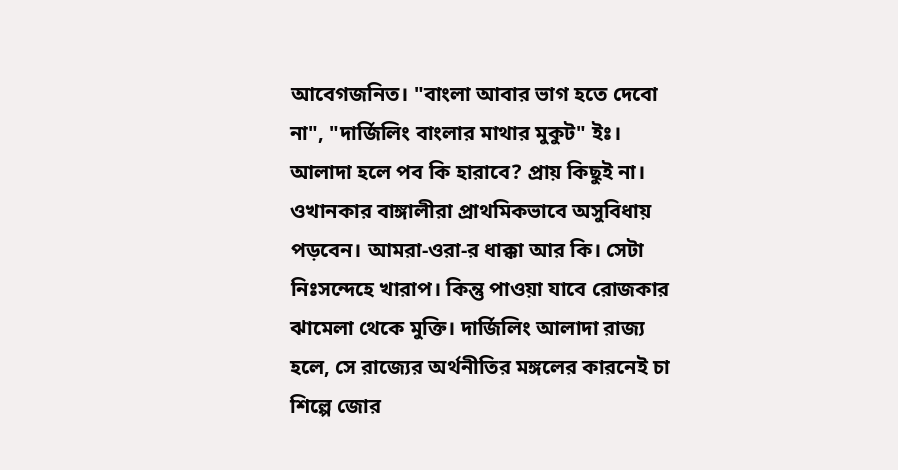আবেগজনিত। "বাংলা আবার ভাগ হতে দেবো না", "দার্জিলিং বাংলার মাথার মুকুট" ইঃ। আলাদা হলে পব কি হারাবে? প্রায় কিছুই না। ওখানকার বাঙ্গালীরা প্রাথমিকভাবে অসুবিধায় পড়বেন। আমরা-ওরা-র ধাক্কা আর কি। সেটা নিঃসন্দেহে খারাপ। কিন্তু পাওয়া যাবে রোজকার ঝামেলা থেকে মুক্তি। দার্জিলিং আলাদা রাজ্য হলে, সে রাজ্যের অর্থনীতির মঙ্গলের কারনেই চা শিল্পে জোর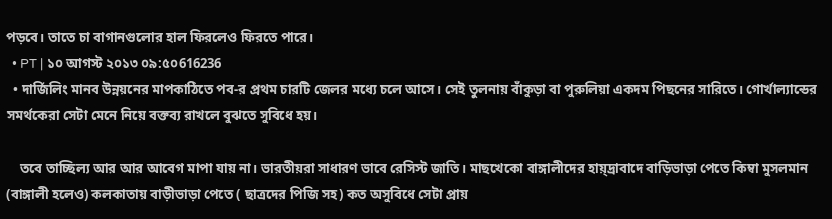পড়বে। তাতে চা বাগানগুলোর হাল ফিরলেও ফিরতে পারে।
  • PT | ১০ আগস্ট ২০১৩ ০৯:৫০616236
  • দার্জিলিং মানব উন্নয়নের মাপকাঠিতে পব-র প্রথম চারটি জেলর মধ্যে চলে আসে। সেই তুলনায় বাঁকুড়া বা পুরুলিয়া একদম পিছনের সারিতে। গোর্খাল্যান্ডের সমর্থকেরা সেটা মেনে নিয়ে বক্তব্য রাখলে বুঝতে সুবিধে হয়।

    তবে তাচ্ছিল্য আর আর আবেগ মাপা যায় না। ভারতীয়রা সাধারণ ভাবে রেসিস্ট জাতি। মাছখেকো বাঙ্গালীদের হায়্দ্রাবাদে বাড়িভাড়া পেতে কিম্বা মুসলমান (বাঙ্গালী হলেও) কলকাতায় বাড়ীভাড়া পেতে ( ছাত্রদের পিজি সহ) কত অসুবিধে সেটা প্রায়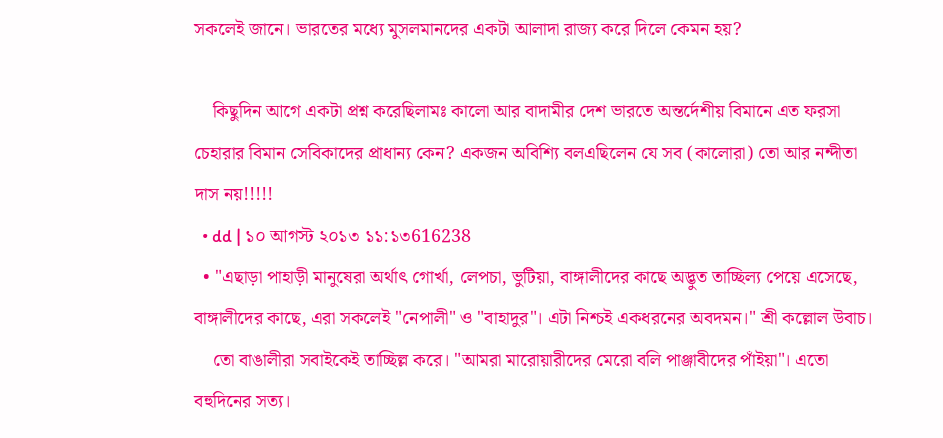সকলেই জানে। ভারতের মধ্যে মুসলমানদের একটা আলাদা রাজ্য করে দিলে কেমন হয়?

    কিছুদিন আগে একটা প্রশ্ন করেছিলামঃ কালো আর বাদামীর দেশ ভারতে অন্তর্দেশীয় বিমানে এত ফরসা চেহারার বিমান সেবিকাদের প্রাধান্য কেন? একজন অবিশ্যি বলএছিলেন যে সব (কালোরা) তো আর নন্দীতা দাস নয়!!!!!
  • dd | ১০ আগস্ট ২০১৩ ১১:১৩616238
  • "এছাড়া পাহাড়ী মানুষেরা অর্থাৎ গোর্খা, লেপচা, ভুটিয়া, বাঙ্গালীদের কাছে অদ্ভুত তাচ্ছিল্য পেয়ে এসেছে, বাঙ্গালীদের কাছে, এরা সকলেই "নেপালী" ও "বাহাদুর"। এটা নিশ্চই একধরনের অবদমন।" শ্রী কল্লোল উবাচ।
    তো বাঙালীরা সবাইকেই তাচ্ছিল্ল করে। "আমরা মারোয়ারীদের মেরো বলি পাঞ্জাবীদের পাঁইয়া"। এতো বহুদিনের সত্য।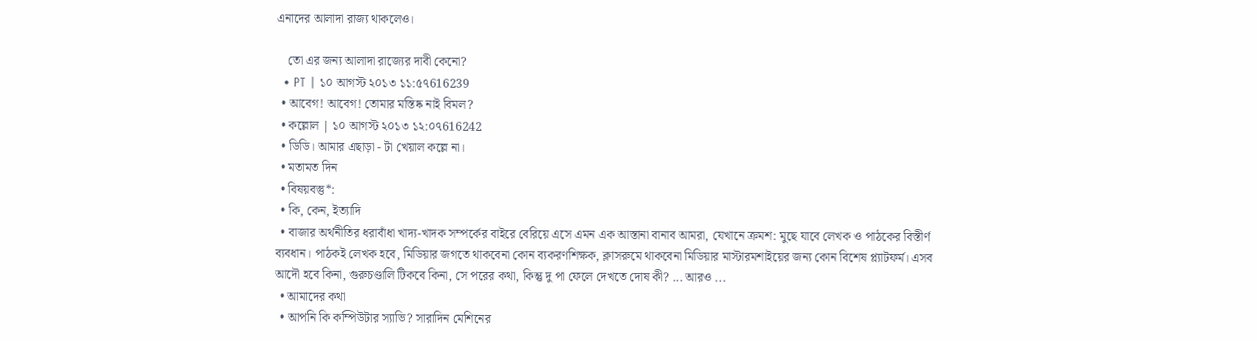এনাদের আলাদা রাজ্য থাকলেও।

    তো এর জন্য আলাদা রাজ্যের দাবী কেনো?
  • PT | ১০ আগস্ট ২০১৩ ১১:৫৭616239
  • আবেগ! আবেগ! তোমার মস্তিষ্ক নাই বিমল?
  • কল্লোল | ১০ আগস্ট ২০১৩ ১২:০৭616242
  • ডিডি। আমার এছাড়া - টা খেয়াল কল্লে না।
  • মতামত দিন
  • বিষয়বস্তু*:
  • কি, কেন, ইত্যাদি
  • বাজার অর্থনীতির ধরাবাঁধা খাদ্য-খাদক সম্পর্কের বাইরে বেরিয়ে এসে এমন এক আস্তানা বানাব আমরা, যেখানে ক্রমশ: মুছে যাবে লেখক ও পাঠকের বিস্তীর্ণ ব্যবধান। পাঠকই লেখক হবে, মিডিয়ার জগতে থাকবেনা কোন ব্যকরণশিক্ষক, ক্লাসরুমে থাকবেনা মিডিয়ার মাস্টারমশাইয়ের জন্য কোন বিশেষ প্ল্যাটফর্ম। এসব আদৌ হবে কিনা, গুরুচণ্ডালি টিকবে কিনা, সে পরের কথা, কিন্তু দু পা ফেলে দেখতে দোষ কী? ... আরও ...
  • আমাদের কথা
  • আপনি কি কম্পিউটার স্যাভি? সারাদিন মেশিনের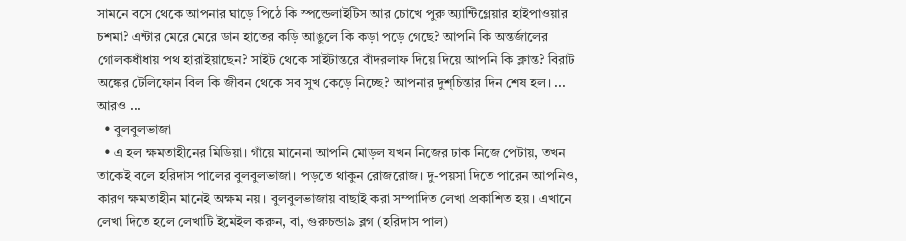সামনে বসে থেকে আপনার ঘাড়ে পিঠে কি স্পন্ডেলাইটিস আর চোখে পুরু অ্যান্টিগ্লেয়ার হাইপাওয়ার চশমা? এন্টার মেরে মেরে ডান হাতের কড়ি আঙুলে কি কড়া পড়ে গেছে? আপনি কি অন্তর্জালের গোলকধাঁধায় পথ হারাইয়াছেন? সাইট থেকে সাইটান্তরে বাঁদরলাফ দিয়ে দিয়ে আপনি কি ক্লান্ত? বিরাট অঙ্কের টেলিফোন বিল কি জীবন থেকে সব সুখ কেড়ে নিচ্ছে? আপনার দুশ্‌চিন্তার দিন শেষ হল। ... আরও ...
  • বুলবুলভাজা
  • এ হল ক্ষমতাহীনের মিডিয়া। গাঁয়ে মানেনা আপনি মোড়ল যখন নিজের ঢাক নিজে পেটায়, তখন তাকেই বলে হরিদাস পালের বুলবুলভাজা। পড়তে থাকুন রোজরোজ। দু-পয়সা দিতে পারেন আপনিও, কারণ ক্ষমতাহীন মানেই অক্ষম নয়। বুলবুলভাজায় বাছাই করা সম্পাদিত লেখা প্রকাশিত হয়। এখানে লেখা দিতে হলে লেখাটি ইমেইল করুন, বা, গুরুচন্ডা৯ ব্লগ (হরিদাস পাল)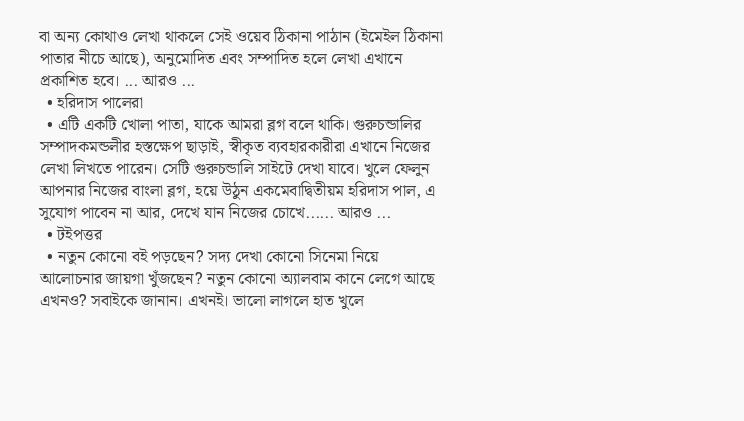বা অন্য কোথাও লেখা থাকলে সেই ওয়েব ঠিকানা পাঠান (ইমেইল ঠিকানা পাতার নীচে আছে), অনুমোদিত এবং সম্পাদিত হলে লেখা এখানে প্রকাশিত হবে। ... আরও ...
  • হরিদাস পালেরা
  • এটি একটি খোলা পাতা, যাকে আমরা ব্লগ বলে থাকি। গুরুচন্ডালির সম্পাদকমন্ডলীর হস্তক্ষেপ ছাড়াই, স্বীকৃত ব্যবহারকারীরা এখানে নিজের লেখা লিখতে পারেন। সেটি গুরুচন্ডালি সাইটে দেখা যাবে। খুলে ফেলুন আপনার নিজের বাংলা ব্লগ, হয়ে উঠুন একমেবাদ্বিতীয়ম হরিদাস পাল, এ সুযোগ পাবেন না আর, দেখে যান নিজের চোখে...... আরও ...
  • টইপত্তর
  • নতুন কোনো বই পড়ছেন? সদ্য দেখা কোনো সিনেমা নিয়ে আলোচনার জায়গা খুঁজছেন? নতুন কোনো অ্যালবাম কানে লেগে আছে এখনও? সবাইকে জানান। এখনই। ভালো লাগলে হাত খুলে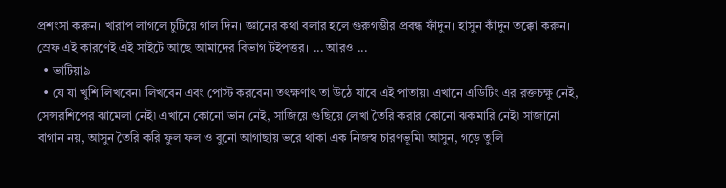প্রশংসা করুন। খারাপ লাগলে চুটিয়ে গাল দিন। জ্ঞানের কথা বলার হলে গুরুগম্ভীর প্রবন্ধ ফাঁদুন। হাসুন কাঁদুন তক্কো করুন। স্রেফ এই কারণেই এই সাইটে আছে আমাদের বিভাগ টইপত্তর। ... আরও ...
  • ভাটিয়া৯
  • যে যা খুশি লিখবেন৷ লিখবেন এবং পোস্ট করবেন৷ তৎক্ষণাৎ তা উঠে যাবে এই পাতায়৷ এখানে এডিটিং এর রক্তচক্ষু নেই, সেন্সরশিপের ঝামেলা নেই৷ এখানে কোনো ভান নেই, সাজিয়ে গুছিয়ে লেখা তৈরি করার কোনো ঝকমারি নেই৷ সাজানো বাগান নয়, আসুন তৈরি করি ফুল ফল ও বুনো আগাছায় ভরে থাকা এক নিজস্ব চারণভূমি৷ আসুন, গড়ে তুলি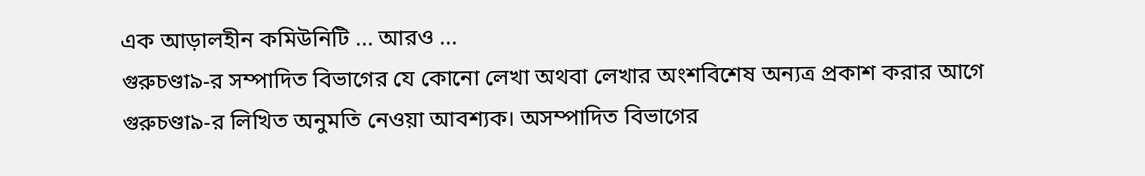এক আড়ালহীন কমিউনিটি ... আরও ...
গুরুচণ্ডা৯-র সম্পাদিত বিভাগের যে কোনো লেখা অথবা লেখার অংশবিশেষ অন্যত্র প্রকাশ করার আগে গুরুচণ্ডা৯-র লিখিত অনুমতি নেওয়া আবশ্যক। অসম্পাদিত বিভাগের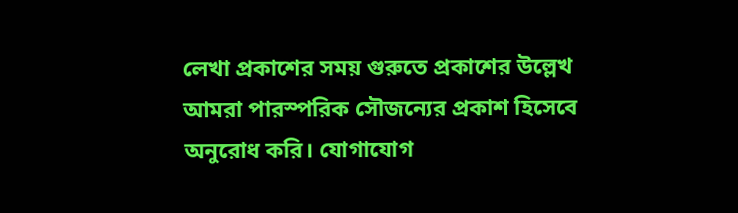লেখা প্রকাশের সময় গুরুতে প্রকাশের উল্লেখ আমরা পারস্পরিক সৌজন্যের প্রকাশ হিসেবে অনুরোধ করি। যোগাযোগ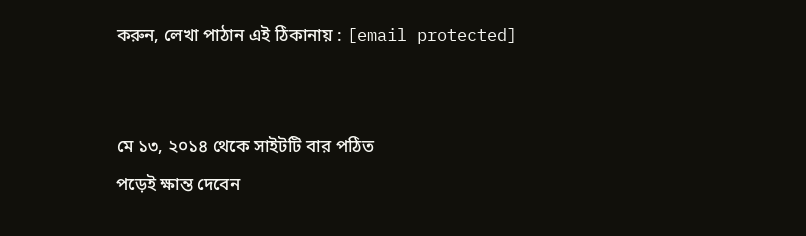করুন, লেখা পাঠান এই ঠিকানায় : [email protected]


মে ১৩, ২০১৪ থেকে সাইটটি বার পঠিত
পড়েই ক্ষান্ত দেবেন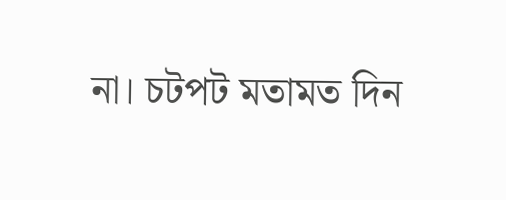না। চটপট মতামত দিন